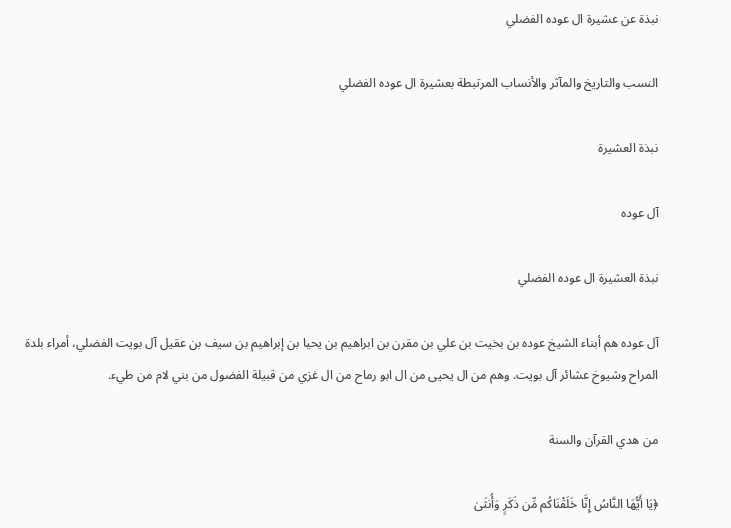نبذة عن عشيرة ال عوده الفضلي

النسب والتاريخ والمآثر والأنساب المرتبطة بعشيرة ال عوده الفضلي

نبذة العشيرة

آل عوده

نبذة العشيرة ال عوده الفضلي

آل عوده هم أبناء الشيخ عوده بن بخيت بن علي بن مقرن بن ابراهيم بن يحيا بن إبراهيم بن سيف بن عقيل آل بويت الفضلي، أمراء بلدة المراح وشيوخ عشائر آل بويت. وهم من ال يحيى من ال ابو رماح من ال غزي من قبيلة الفضول من بني لام من طيء.

من هدي القرآن والسنة

﴿يَا أَيُّهَا النَّاسُ إِنَّا خَلَقْنَاكُم مِّن ذَكَرٍ وَأُنثَىٰ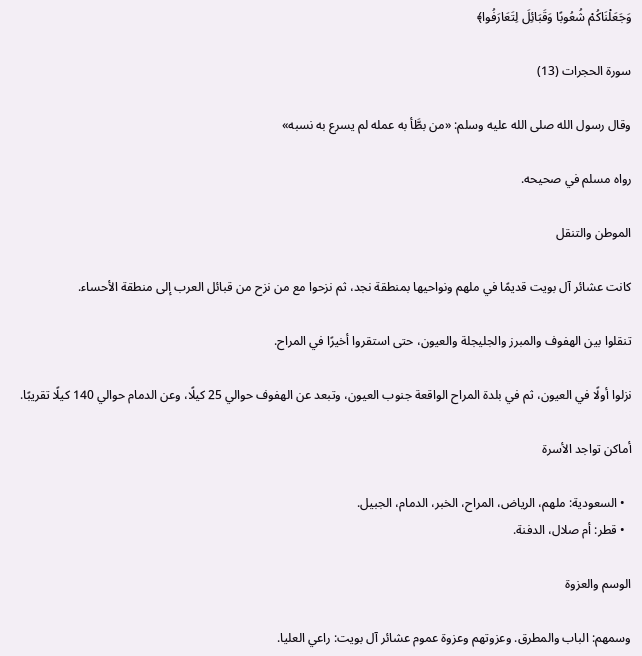وَجَعَلْنَاكُمْ شُعُوبًا وَقَبَائِلَ لِتَعَارَفُوا﴾

سورة الحجرات (13)

وقال رسول الله صلى الله عليه وسلم: «من بطَّأ به عمله لم يسرع به نسبه»

رواه مسلم في صحيحه.

الموطن والتنقل

كانت عشائر آل بويت قديمًا في ملهم ونواحيها بمنطقة نجد، ثم نزحوا مع من نزح من قبائل العرب إلى منطقة الأحساء.

تنقلوا بين الهفوف والمبرز والجليجلة والعيون، حتى استقروا أخيرًا في المراح.

نزلوا أولًا في العيون، ثم في بلدة المراح الواقعة جنوب العيون، وتبعد عن الهفوف حوالي 25 كيلًا، وعن الدمام حوالي 140 كيلًا تقريبًا.

أماكن تواجد الأسرة

  • السعودية: ملهم، الرياض، المراح، الخبر، الدمام، الجبيل.
  • قطر: أم صلال، الدفنة.

الوسم والعزوة

وسمهم: الباب والمطرق. وعزوتهم وعزوة عموم عشائر آل بويت: راعي العليا.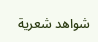شواهد شعرية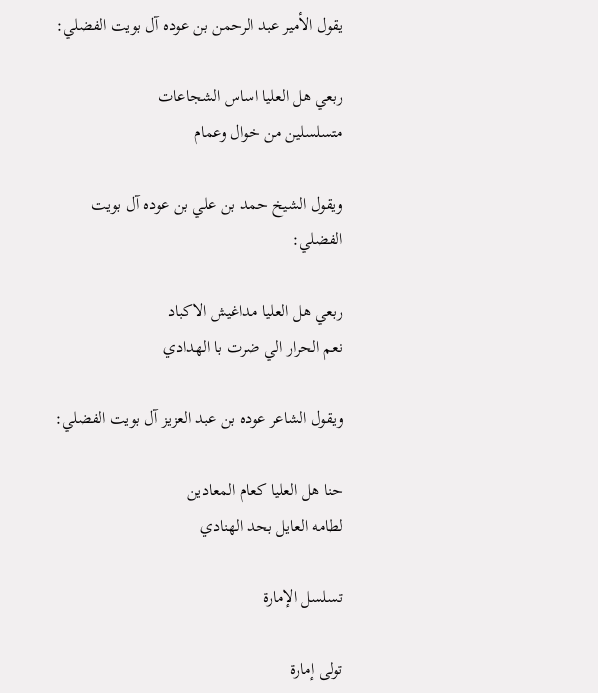يقول الأمير عبد الرحمن بن عوده آل بويت الفضلي:

ربعي هل العليا اساس الشجاعات
متسلسلين من خوال وعمام

ويقول الشيخ حمد بن علي بن عوده آل بويت الفضلي:

ربعي هل العليا مداغيش الاكباد
نعم الحرار الي ضرت با الهدادي

ويقول الشاعر عوده بن عبد العزيز آل بويت الفضلي:

حنا هل العليا كعام المعادين
لطامه العايل بحد الهنادي

تسلسل الإمارة

تولى إمارة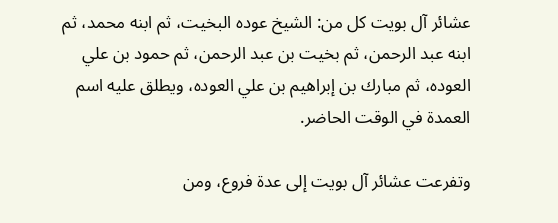عشائر آل بويت كل من: الشيخ عوده البخيت، ثم ابنه محمد، ثم ابنه عبد الرحمن، ثم بخيت بن عبد الرحمن، ثم حمود بن علي العوده، ثم مبارك بن إبراهيم بن علي العوده، ويطلق عليه اسم العمدة في الوقت الحاضر.

وتفرعت عشائر آل بويت إلى عدة فروع، ومن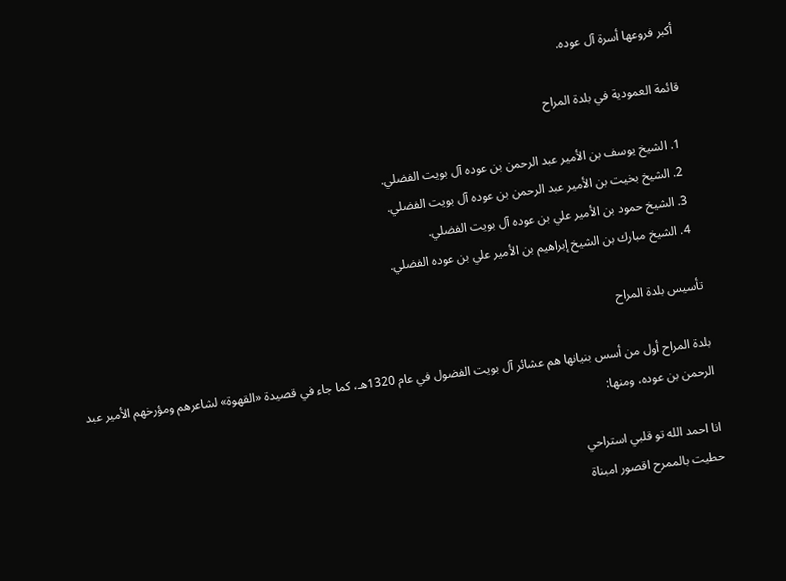أكبر فروعها أسرة آل عوده.

قائمة العمودية في بلدة المراح

  1. الشيخ يوسف بن الأمير عبد الرحمن بن عوده آل بويت الفضلي.
  2. الشيخ بخيت بن الأمير عبد الرحمن بن عوده آل بويت الفضلي.
  3. الشيخ حمود بن الأمير علي بن عوده آل بويت الفضلي.
  4. الشيخ مبارك بن الشيخ إبراهيم بن الأمير علي بن عوده الفضلي.

تأسيس بلدة المراح

بلدة المراح أول من أسس بنيانها هم عشائر آل بويت الفضول في عام 1320هـ، كما جاء في قصيدة «القهوة» لشاعرهم ومؤرخهم الأمير عبد الرحمن بن عوده، ومنها:

انا احمد الله تو قلبي استراحي
حطيت بالممرح اقصور امبناة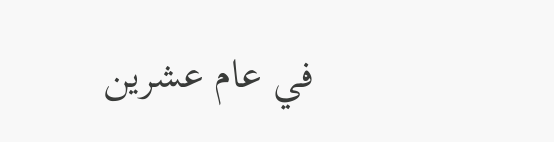في عام عشرين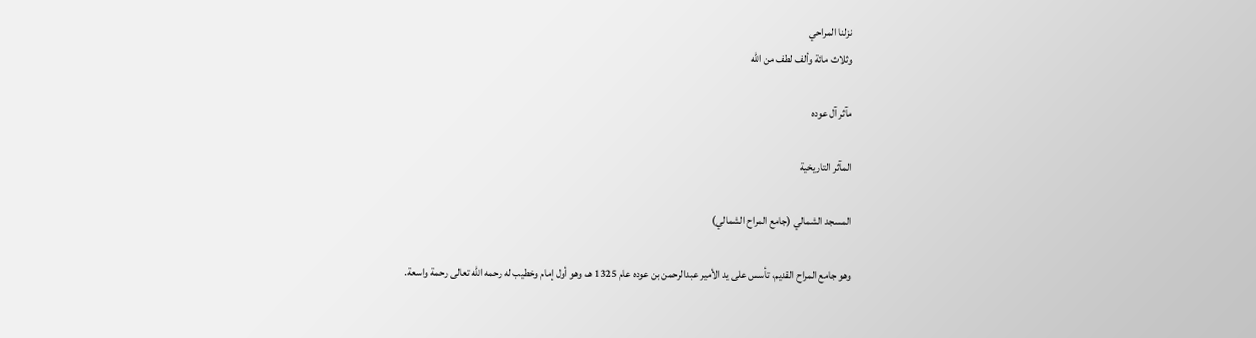نزلنا المراحي
وثلاث مائة وألف لطف من الله

مآثر آل عوده

المآثر التاريخية

المسجد الشمالي (جامع المراح الشمالي)

وهو جامع المراح القديم، تأسس على يد الأمير عبدالرحمن بن عوده عام 1325 هـ، وهو أول إمام وخطيب له رحمه الله تعالى رحمة واسعة.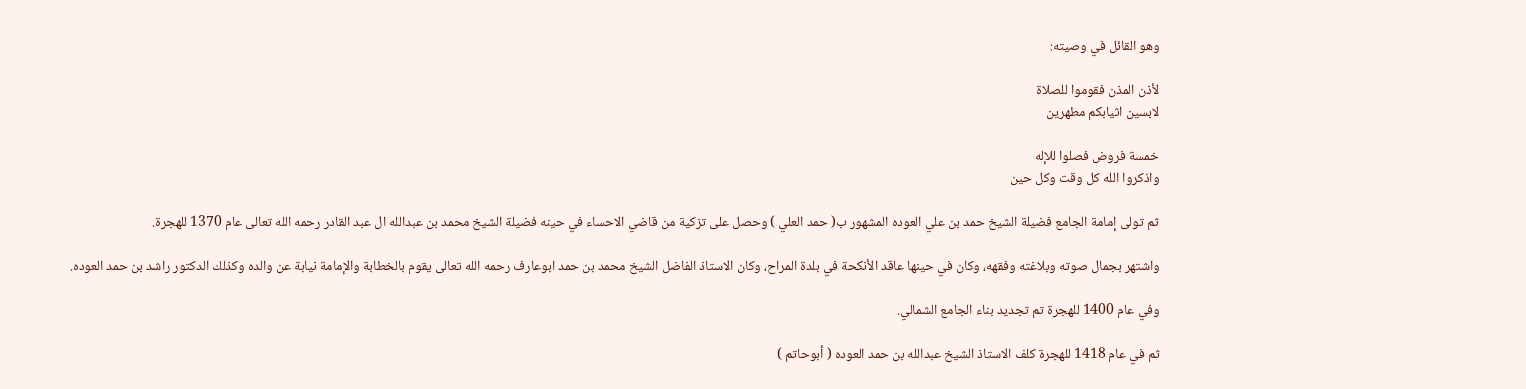وهو القائل في وصيته:

لأذن المذن فقوموا للصلاة
لابسين اثيابكم مطهرين

خمسة فروض فصلوا للإله
واذكروا الله كل وقت وكل حين

ثم تولى إمامة الجامع فضيلة الشيخ حمد بن علي العوده المشهور ب( حمد العلي ) وحصل على تزكية من قاضي الاحساء في حينه فضيلة الشيخ محمد بن عبدالله ال عبد القادر رحمه الله تعالى عام 1370 للهجرة.

واشتهر بجمال صوته وبلاغته وفقهه، وكان في حينها عاقد الأنكحة في بلدة المراح، وكان الاستاذ الفاضل الشيخ محمد بن حمد ابوعارف رحمه الله تعالى يقوم بالخطابة والإمامة نيابة عن والده وكذلك الدكتور راشد بن حمد العوده.

وفي عام 1400 للهجرة تم تجديد بناء الجامع الشمالي.

ثم في عام 1418 للهجرة كلف الاستاذ الشيخ عبدالله بن حمد العوده ( أبوحاتم )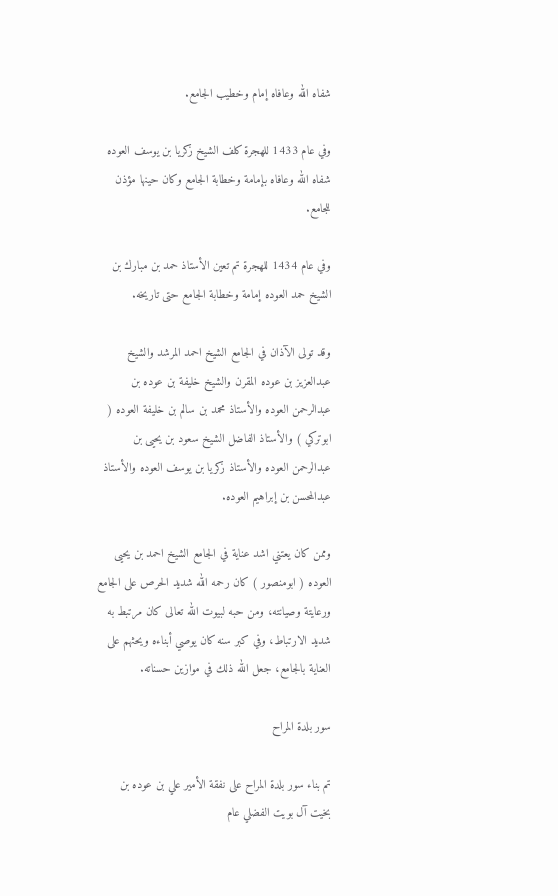شفاه الله وعافاه إمام وخطيب الجامع.

وفي عام 1433 للهجرة كلف الشيخ زكريا بن يوسف العوده شفاه الله وعافاه بإمامة وخطابة الجامع وكان حينها مؤذن للجامع.

وفي عام 1434 للهجرة تم تعين الأستاذ حمد بن مبارك بن الشيخ حمد العوده إمامة وخطابة الجامع حتى تاريخه.

وقد تولى الآذان في الجامع الشيخ احمد المرشد والشيخ عبدالعزيز بن عوده المقرن والشيخ خليفة بن عوده بن عبدالرحمن العوده والأستاذ محمد بن سالم بن خليفة العوده ( ابوتركي ) والأستاذ الفاضل الشيخ سعود بن يحيى بن عبدالرحمن العوده والأستاذ زكريا بن يوسف العوده والأستاذ عبدالمحسن بن إبراهيم العوده.

وممن كان يعتني اشد عناية في الجامع الشيخ احمد بن يحيى العوده ( ابومنصور ) كان رحمه الله شديد الحرص على الجامع ورعايتة وصيانته، ومن حبه لبيوت الله تعالى كان مرتبط به شديد الارتباط، وفي كبر سنه كان يوصي أبناءه ويحثهم على العناية بالجامع، جعل الله ذلك في موازين حسناته.

سور بلدة المراح

تم بناء سور بلدة المراح على نفقة الأمير علي بن عوده بن بخيت آل بويت الفضلي عام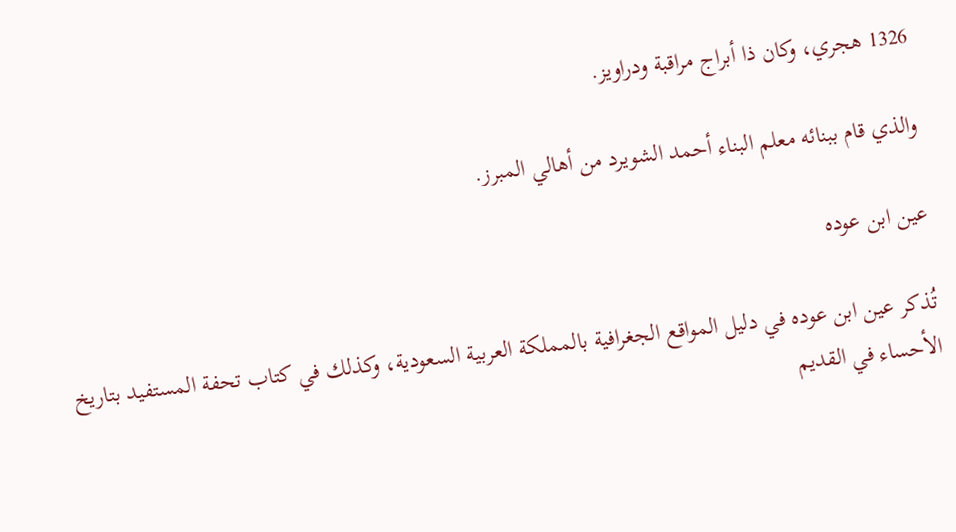1326 هجري، وكان ذا أبراج مراقبة ودراويز.

والذي قام ببنائه معلم البناء أحمد الشويرد من أهالي المبرز.

عين ابن عوده

تُذكر عين ابن عوده في دليل المواقع الجغرافية بالمملكة العربية السعودية، وكذلك في كتاب تحفة المستفيد بتاريخ الأحساء في القديم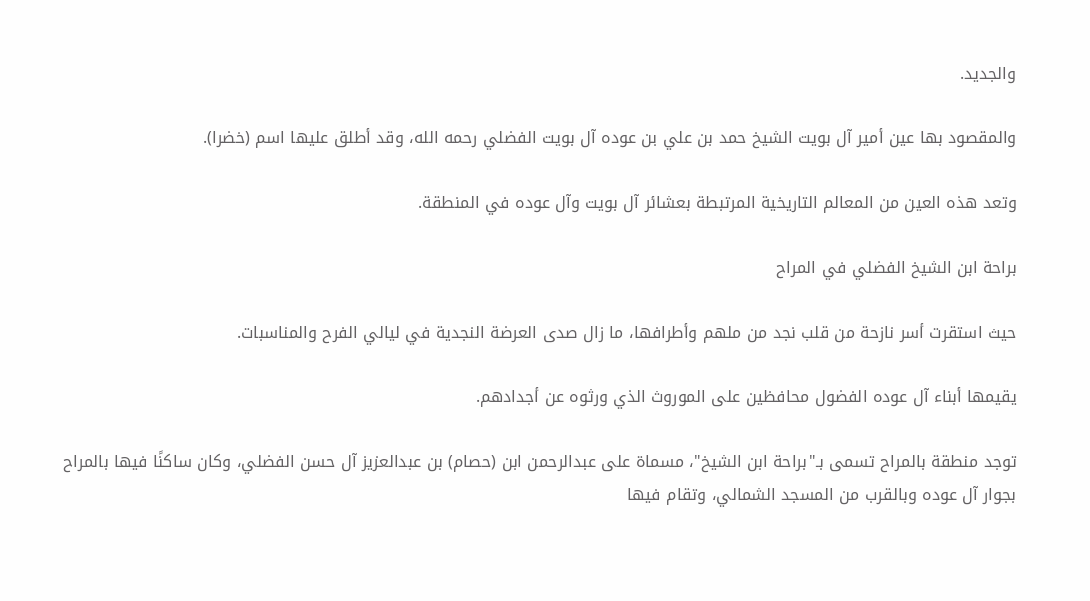والجديد.

والمقصود بها عين أمير آل بويت الشيخ حمد بن علي بن عوده آل بويت الفضلي رحمه الله، وقد أطلق عليها اسم (خضرا).

وتعد هذه العين من المعالم التاريخية المرتبطة بعشائر آل بويت وآل عوده في المنطقة.

براحة ابن الشيخ الفضلي في المراح

حيث استقرت أسر نازحة من قلب نجد من ملهم وأطرافها، ما زال صدى العرضة النجدية في ليالي الفرح والمناسبات.

يقيمها أبناء آل عوده الفضول محافظين على الموروث الذي ورثوه عن أجدادهم.

توجد منطقة بالمراح تسمى بـ"براحة ابن الشيخ"، مسماة على عبدالرحمن ابن (حصام) بن عبدالعزيز آل حسن الفضلي، وكان ساكنًا فيها بالمراح بجوار آل عوده وبالقرب من المسجد الشمالي، وتقام فيها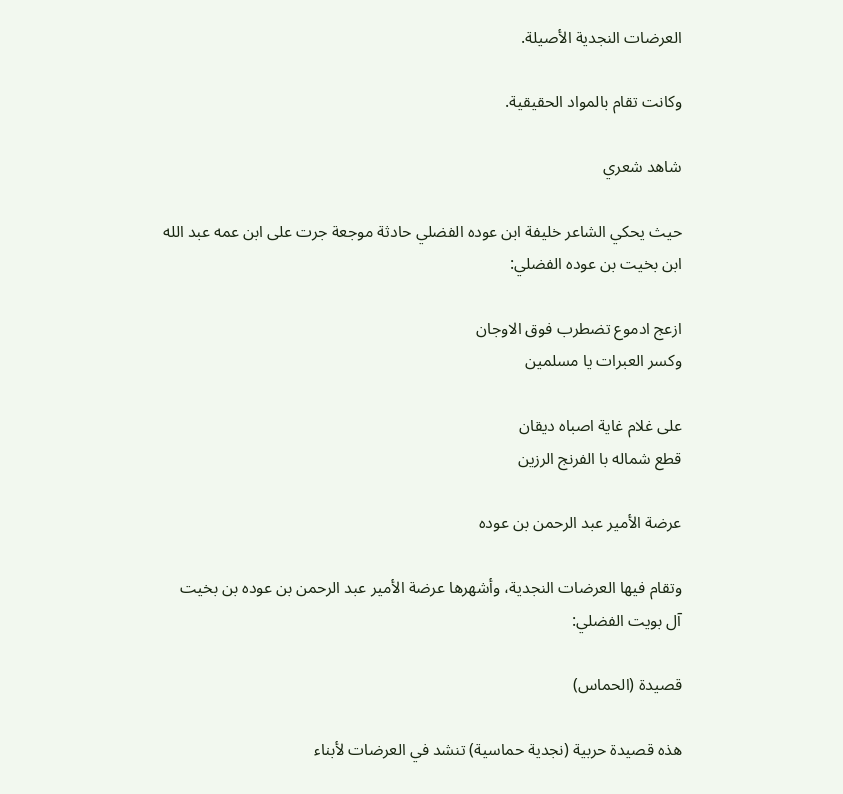العرضات النجدية الأصيلة.

وكانت تقام بالمواد الحقيقية.

شاهد شعري

حيث يحكي الشاعر خليفة ابن عوده الفضلي حادثة موجعة جرت على ابن عمه عبد الله ابن بخيت بن عوده الفضلي:

ازعج ادموع تضطرب فوق الاوجان
وكسر العبرات يا مسلمين

على غلام غاية اصباه ديقان
قطع شماله با الفرنج الرزين

عرضة الأمير عبد الرحمن بن عوده

وتقام فيها العرضات النجدية، وأشهرها عرضة الأمير عبد الرحمن بن عوده بن بخيت آل بويت الفضلي:

قصيدة (الحماس)

هذه قصيدة حربية (نجدية حماسية) تنشد في العرضات لأبناء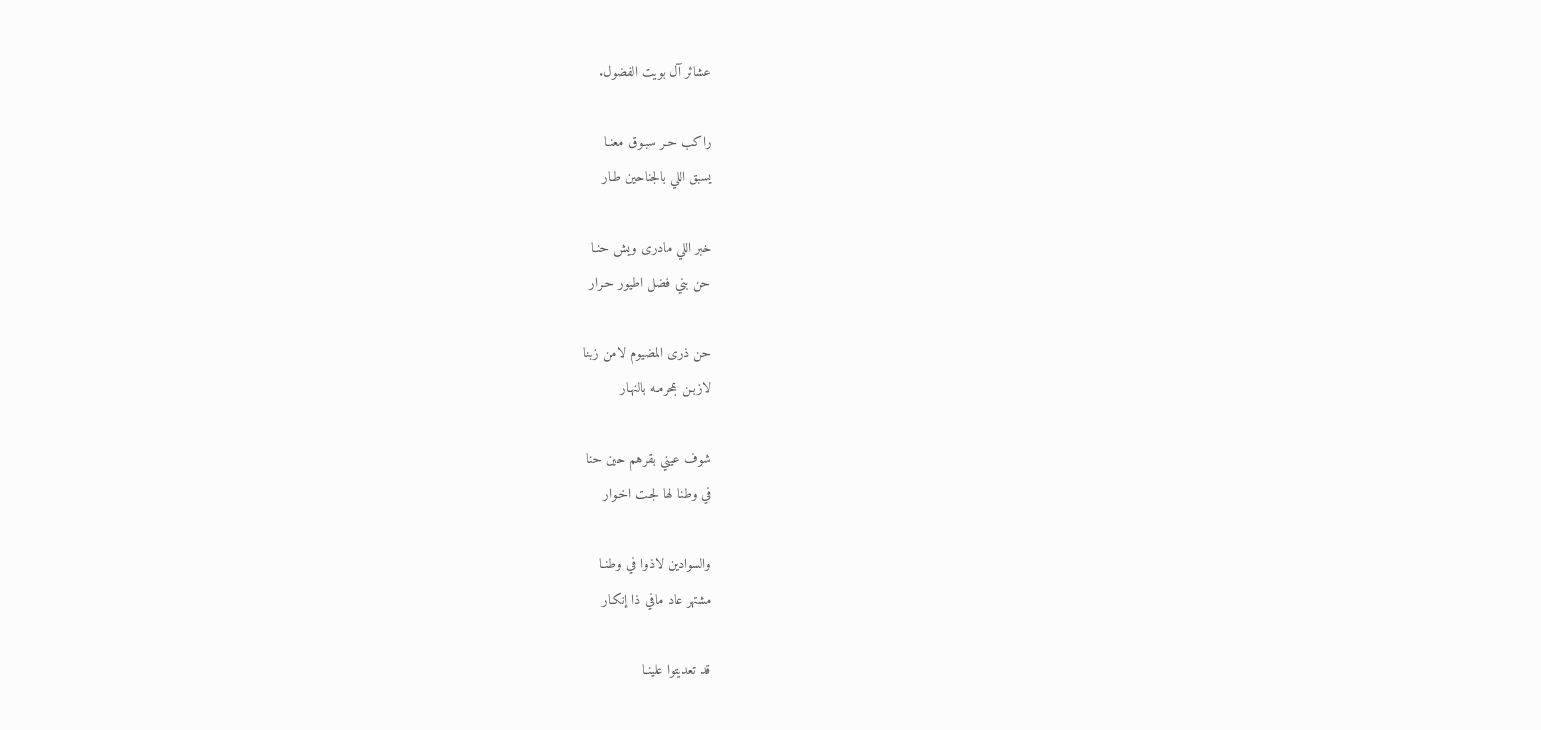عشائر آل بويت الفضول.

راكب حـر سبـوق معنـا
يسبق اللي بالجناحين طـار

خبر اللي مادرى ويش حنـا
حن بني فضل اطيور حـرار

حن ذرى المضيوم لامن زبنا
لازبـن بمحرمـه بالنهـار

شوف عيني بقرهم حين حنا
في وطنا لها لجـت اخـوار

والسوادين لاذوا في وطنـا
مشتهر عاد مافي ذا إنكـار

قد تعديتوا علينـا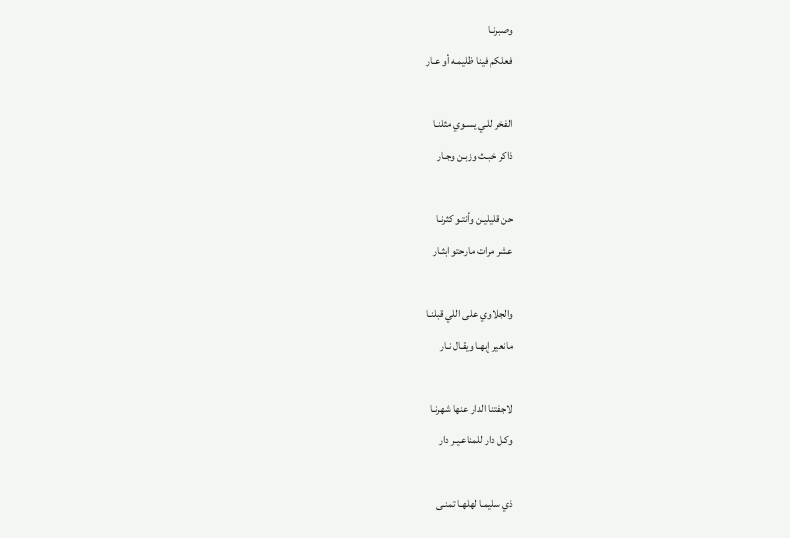وصبرنـا
فعلكم فينا ظليمـه أو عـار

الفخر للـي يسـوي مثلنـا
ذاكر خبـث وزبـن وجـار

حن قليليـن وأنتـو كثرنـا
عشر مرات مارحتو ابثـار

والجلاوي على اللي قبلنـا
مانعير إبهـا ويقـال نـار

لاجفتنا الدار عنها شهرنـا
وكـل دار للمناعـيـر دار

ذي سليمـا لهلهـا تمنـى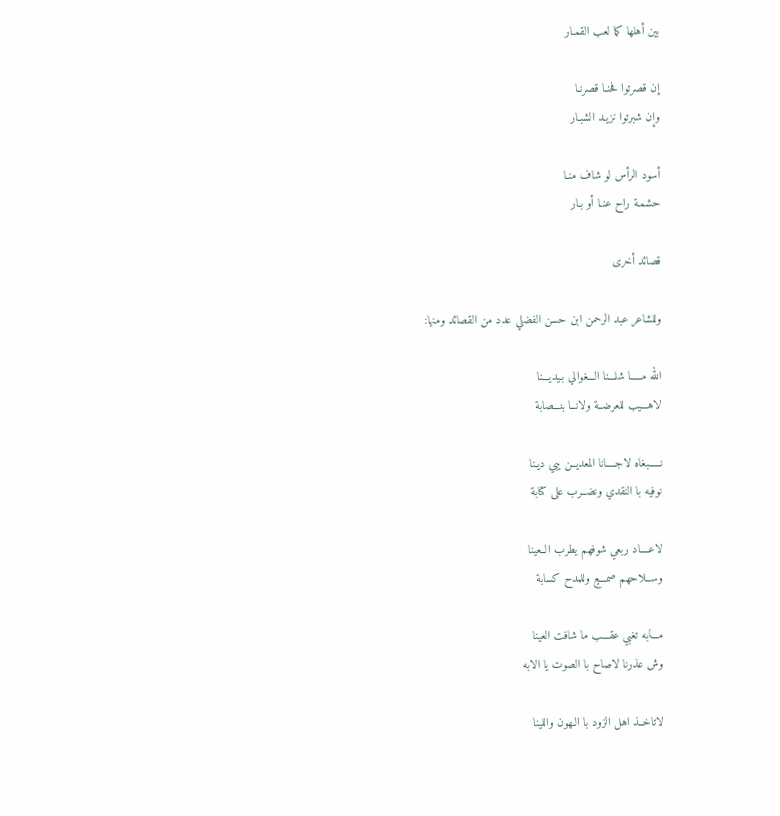بين أهلها كما لعب القمـار

إن قصرتوا فحنـا قصرنـا
وإن شبرتوا نزيـد الشبـار

أسود الرأس لو شاف منـا
حشمـة راح عنـا أو بـار

قصائد أخرى

وللشاعر عبد الرحمن ابن حسن الفضلي عدد من القصائد ومنها:

الله مـــــا شلـــنا الـــغوالي بـيديـــنا
لاهـــيب للعرضــة ولانــا بنـــصابة

نـــــبغاه لاجــــانا المعديــن يبي ديـنا
نوفيه با النقدي ونضــرب على كتابة

لاعــــاد ربعي شوفهم يطرب الــعينا
وســلاحهم صمـــعٍ وللمدح كسابة

مـــابه تغبي عقـــب ما شافت العينا
وش عذرنا لاصاح با الصوت يا الابه

لاتاخــذ اهل الزود با الـهون واللينا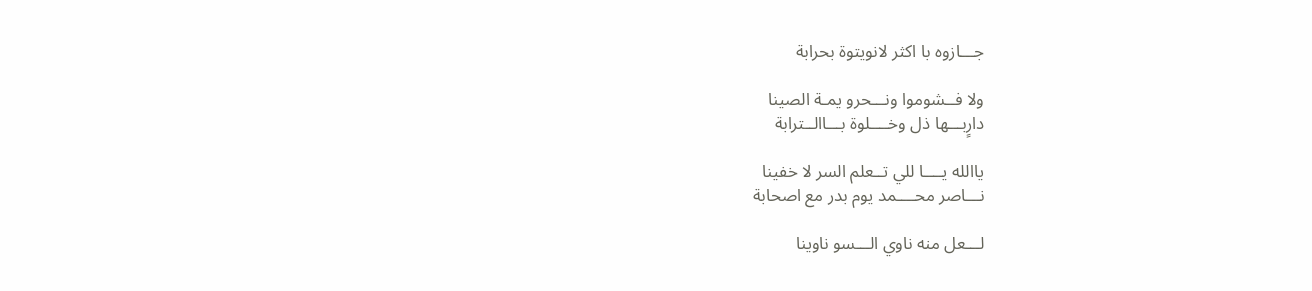جـــازوه با اكثر لانويتوة بحرابة

ولا فــشوموا ونـــحرو يمـة الصينا
دارٍبـــها ذل وخــــلوة بـــاالــترابة

ياالله يــــا للي تــعلم السر لا خفينا
نـــاصر محــــمد يوم بدر مع اصحابة

لـــعل منه ناوي الـــسو ناوينا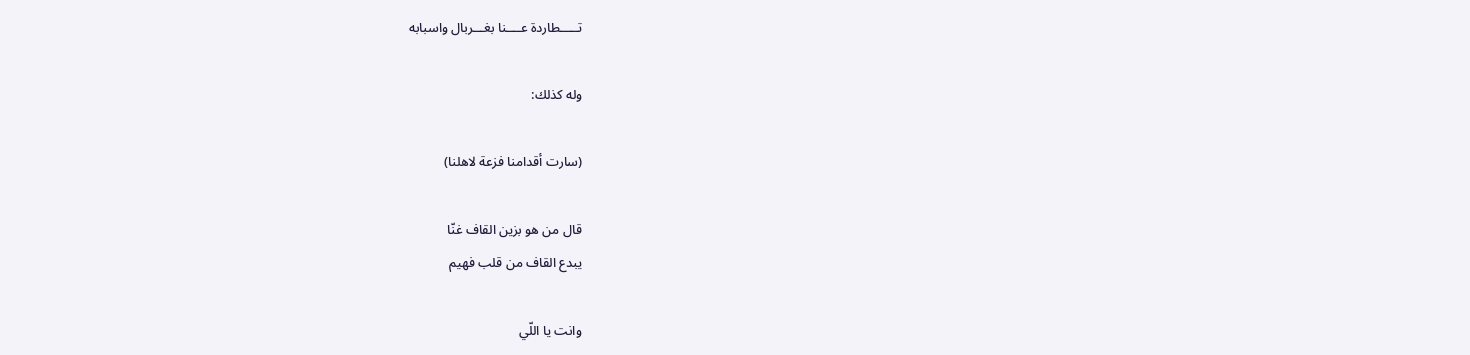تـــــطاردة عــــنا بغـــربال واسبابه

وله كذلك:

(سارت أقدامنا فزعة لاهلنا)

قال من هو بزين القاف غنّا
يبدع القاف من قلب فهيم

وانت يا اللّي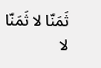ثَمَنّا لا ثَمَنّا
لا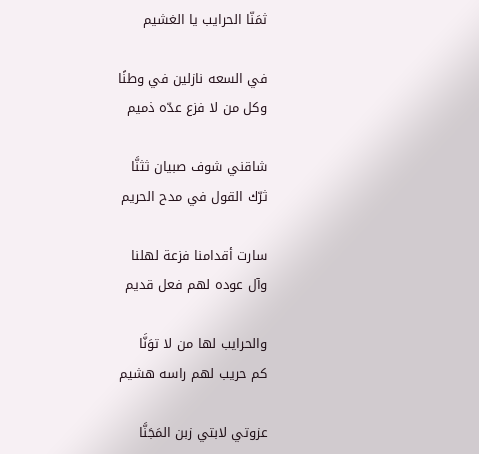ثمَنّا الحرايب يا الغشيم

في السعه نازلين في وطنًا
وكل من لا فزع عدّه ذميم

شاقني شوف صبيان ثثنَّا
ثرّك القول في مدح الحريم

سارت أقدامنا فزعة لهلنا
وآل عوده لهم فعل قديم

والحرايب لها من لا توَنَّا
كم حريب لهم راسه هشيم

عزوتي لابتي زبن المَجَنَّا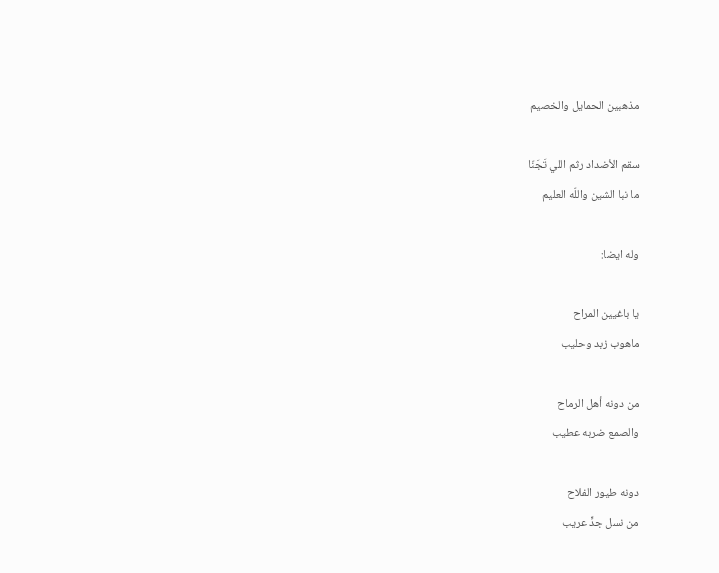مذهبين الحمايل والخصيم

سقم الأضداد رثم اللي تَجَنّا
ما نبا الشين واللّه العليم

وله ايضا:

يا باغيين المراح
ماهوب زبد وحليب

من دونه أهل الرماح
والصمع ضربه عطيب

دونه طيور الفلاح
من نسل جدٍّ عريب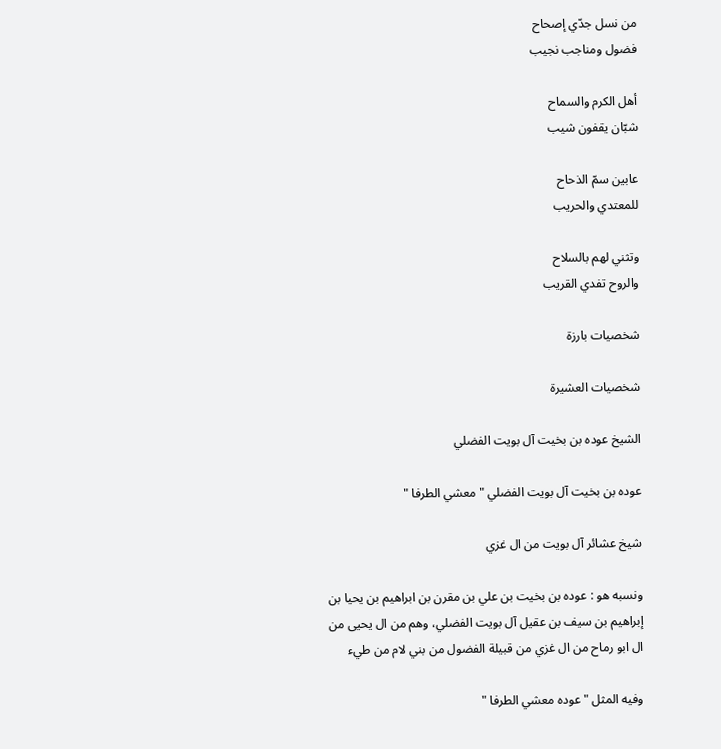من نسل جدّي إصحاح
فضول ومناجب نجيب

أهل الكرم والسماح
شبّان يقفون شيب

عابين سمّ الذحاح
للمعتدي والحريب

وتثني لهم بالسلاح
والروح تفدي القريب

شخصيات بارزة

شخصيات العشيرة

الشيخ عوده بن بخيت آل بويت الفضلي

عوده بن بخيت آل بويت الفضلي " معشي الطرفا "

شيخ عشائر آل بويت من ال غزي

ونسبه هو : عوده بن بخيت بن علي بن مقرن بن ابراهيم بن يحيا بن إبراهيم بن سيف بن عقيل آل بويت الفضلي، وهم من ال يحيى من ال ابو رماح من ال غزي من قبيلة الفضول من بني لام من طيء

وفيه المثل " عوده معشي الطرفا "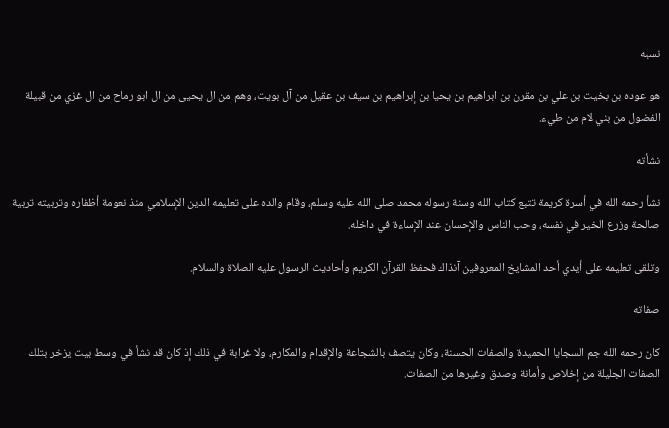نسبه

هو عوده بن بخيت بن علي بن مقرن بن ابراهيم بن يحيا بن إبراهيم بن سيف بن عقيل من آل بويت، وهم من ال يحيى من ال ابو رماح من ال غزي من قبيلة الفضول من بني لام من طيء.

نشأته

نشأ رحمه الله في أسرة كريمة تتبع كتاب الله وسنة رسوله محمد صلى الله عليه وسلم، وقام والده على تعليمه الدين الإسلامي منذ نعومة أظفاره وتربيته تربية صالحة وزرع الخير في نفسه، وحب الناس والإحسان عند الإساءة في داخله.

وتلقى تعليمه على أيدي أحد المشايخ المعروفين آنذاك فحفظ القرآن الكريم وأحاديث الرسول عليه الصلاة والسلام.

صفاته

كان رحمه الله جم السجايا الحميدة والصفات الحسنة، وكان يتصف بالشجاعة والإقدام والمكارم، ولا غرابة في ذلك إذ كان قد نشأ في وسط بيت يزخر بتلك الصفات الجليلة من إخلاص وأمانة وصدق وغيرها من الصفات.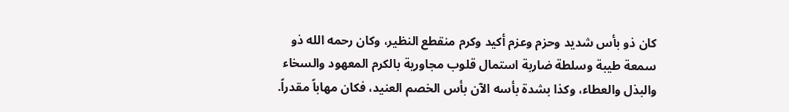كان ذو بأس شديد وحزم وعزم أكيد وكرم منقطع النظير، وكان رحمه الله ذو سمعة طيبة وسلطة ضاربة استمال قلوب مجاورية بالكرم المعهود والسخاء والبذل والعطاء، وكذا بشدة بأسه الآن بأس الخصم العنيد، فكان مهاباً مقدراً.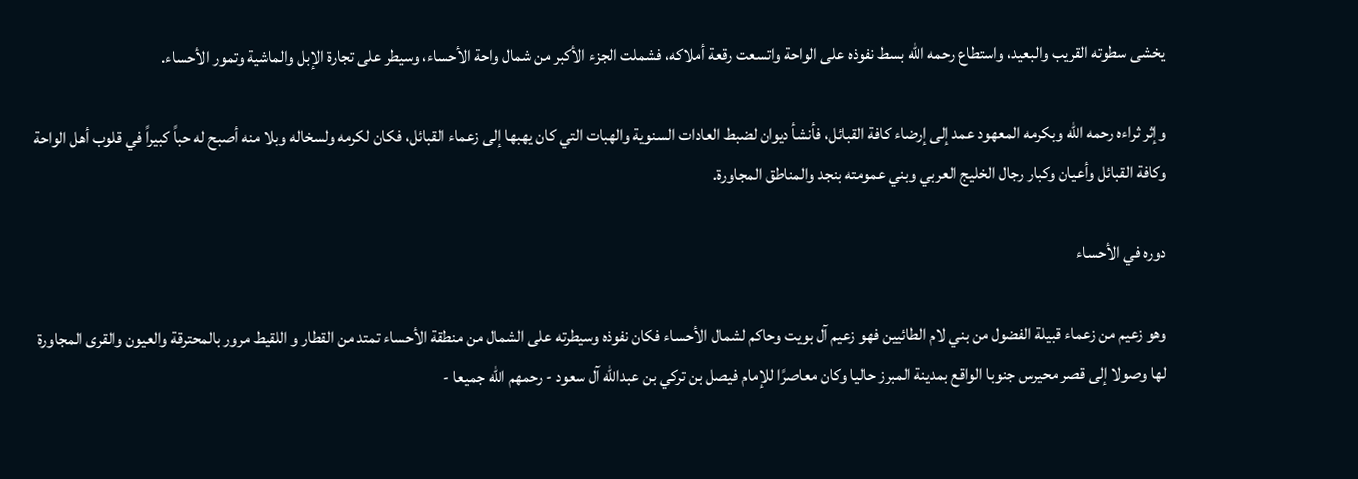يخشى سطوته القريب والبعيد، واستطاع رحمه الله بسط نفوذه على الواحة واتسعت رقعة أملاكه، فشملت الجزء الأكبر من شمال واحة الأحساء، وسيطر على تجارة الإبل والماشية وتمور الأحساء.

وإثر ثراءه رحمه الله وبكرمه المعهود عمد إلى إرضاء كافة القبائل، فأنشأ ديوان لضبط العادات السنوية والهبات التي كان يهبها إلى زعماء القبائل، فكان لكرمه ولسخاله وبلا منه أصبح له حباً كبيراً في قلوب أهل الواحة وكافة القبائل وأعيان وكبار رجال الخليج العربي وبني عمومته بنجد والمناطق المجاورة.

دوره في الأحساء

وهو زعيم من زعماء قبيلة الفضول من بني لام الطائيين فهو زعيم آل بويت وحاكم لشمال الأحساء فكان نفوذه وسيطرته على الشمال من منطقة الأحساء تمتد من القطار و اللقيط مرور بالمحترقة والعيون والقرى المجاورة لها وصولا إلى قصر محيرس جنوبا الواقع بمدينة المبرز حاليا وكان معاصرًا للإمام فيصل بن تركي بن عبدالله آل سعود - رحمهم الله جميعا -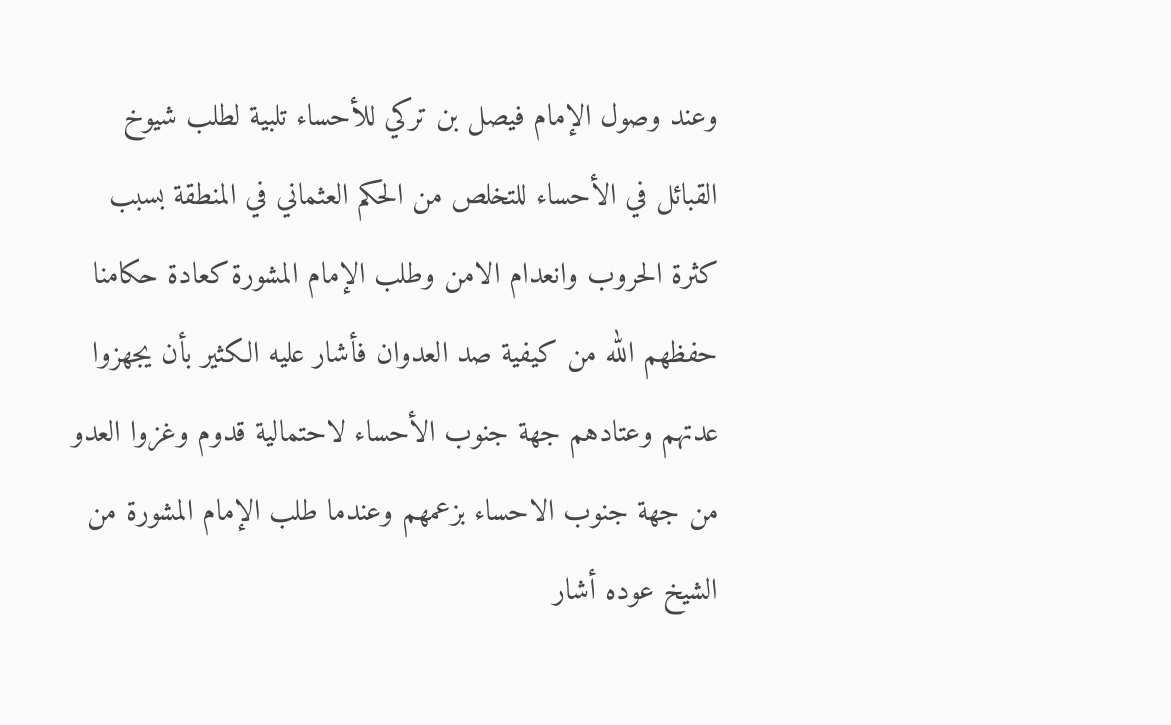وعند وصول الإمام فيصل بن تركي للأحساء تلبية لطلب شيوخ القبائل في الأحساء للتخلص من الحكم العثماني في المنطقة بسبب كثرة الحروب وانعدام الامن وطلب الإمام المشورة كعادة حكامنا حفظهم الله من كيفية صد العدوان فأشار عليه الكثير بأن يجهزوا عدتهم وعتادهم جهة جنوب الأحساء لاحتمالية قدوم وغزوا العدو من جهة جنوب الاحساء بزعمهم وعندما طلب الإمام المشورة من الشيخ عوده أشار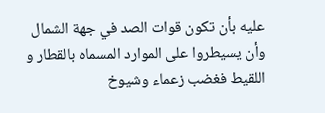عليه بأن تكون قوات الصد في جهة الشمال وأن يسيطروا على الموارد المسماه بالقطار و اللقيط فغضب زعماء وشيوخ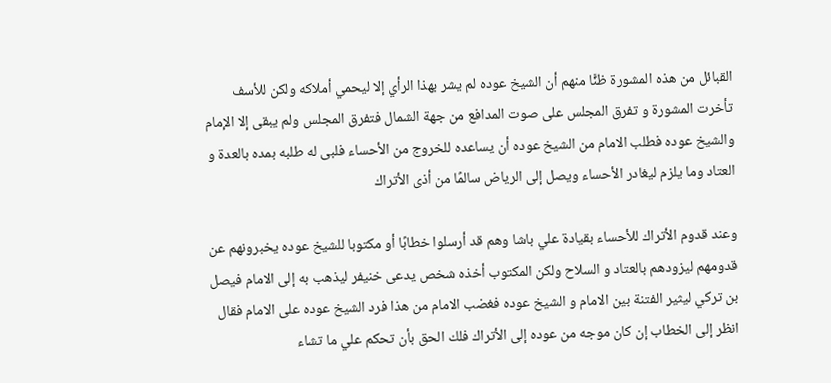القبائل من هذه المشورة ظنًّا منهم أن الشيخ عوده لم يشر بهذا الرأي إلا ليحمي أملاكه ولكن للأسف تأخرت المشورة و تفرق المجلس على صوت المدافع من جهة الشمال فتفرق المجلس ولم يبقى إلا الإمام والشيخ عوده فطلب الامام من الشيخ عوده أن يساعده للخروج من الأحساء فلبى له طلبه بمده بالعدة و العتاد وما يلزم ليغادر الأحساء ويصل إلى الرياض سالمًا من أذى الأتراك

وعند قدوم الأتراك للأحساء بقيادة علي باشا وهم قد أرسلوا خطابًا أو مكتوبا للشيخ عوده يخبرونهم عن قدومهم ليزودهم بالعتاد و السلاح ولكن المكتوب أخذه شخص يدعى خنيفر ليذهب به إلى الامام فيصل بن تركي ليثير الفتنة بين الامام و الشيخ عوده فغضب الامام من هذا فرد الشيخ عوده على الامام فقال انظر إلى الخطاب إن كان موجه من عوده إلى الأتراك فلك الحق بأن تحكم علي ما تشاء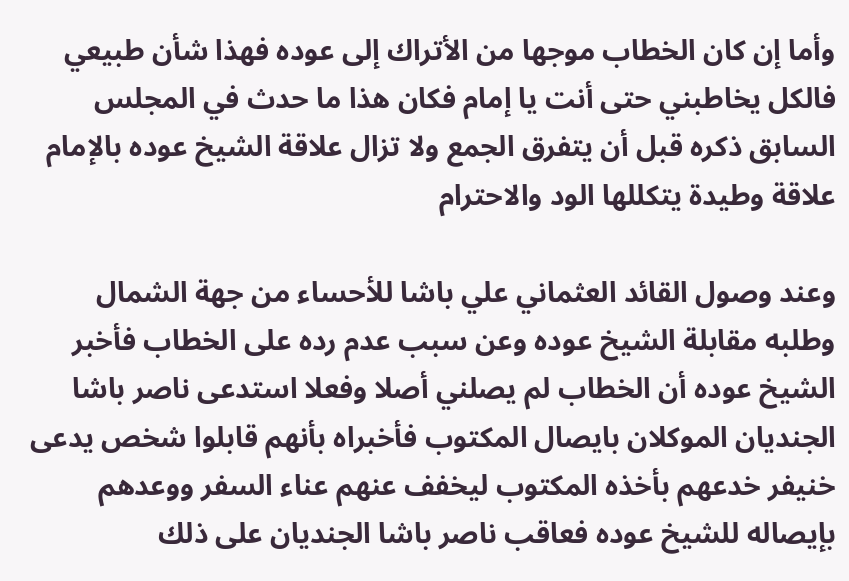وأما إن كان الخطاب موجها من الأتراك إلى عوده فهذا شأن طبيعي فالكل يخاطبني حتى أنت يا إمام فكان هذا ما حدث في المجلس السابق ذكره قبل أن يتفرق الجمع ولا تزال علاقة الشيخ عوده بالإمام علاقة وطيدة يتكللها الود والاحترام

وعند وصول القائد العثماني علي باشا للأحساء من جهة الشمال وطلبه مقابلة الشيخ عوده وعن سبب عدم رده على الخطاب فأخبر الشيخ عوده أن الخطاب لم يصلني أصلا وفعلا استدعى ناصر باشا الجنديان الموكلان بايصال المكتوب فأخبراه بأنهم قابلوا شخص يدعى خنيفر خدعهم بأخذه المكتوب ليخفف عنهم عناء السفر ووعدهم بإيصاله للشيخ عوده فعاقب ناصر باشا الجنديان على ذلك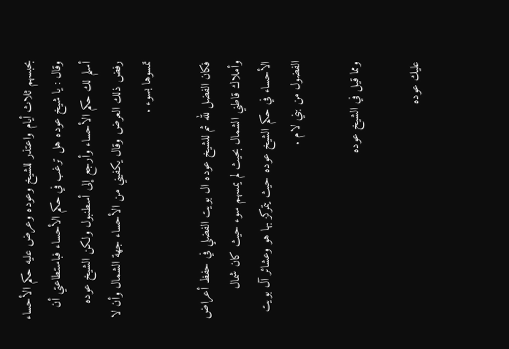بحبسهم ثلاث أيام واعتذر للشيخ وعوده وعرض عليه حكم الأحساء وقال : يا شيخ عوده هل ترغب في حكم الأحساء فباستطاعتي أن أسلم لك حكم الأحساء وأرجع إلى أسطنبول ولكن الشيخ عوده رفض ذلك العرض وقال يكفيني من الأحساء جهة الشمال وأن لا تمسوها بسوء .

فكان الفضل لله ثم للشيخ عوده ال بويت الفضلي في حفظ أعراض وأملاك قاطني الشمال بحيث لم يمسهم سوء حيث كان شمال الأحساء في حكم الشيخ عوده حيث يتمركز بها هو وعشائر آل بويت الفضول من بني لام .

ومما قيل في الشيخ عوده

عليك عوده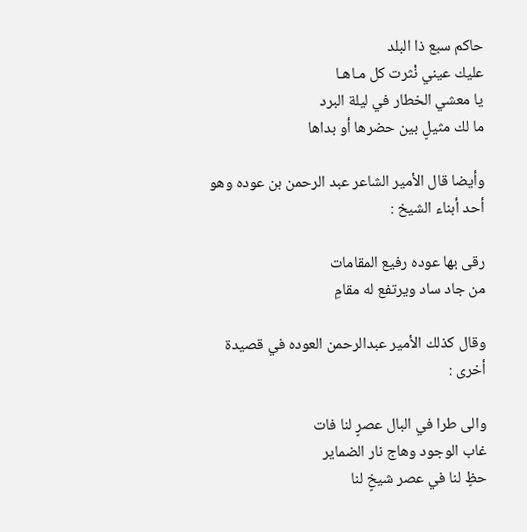حاكم سبع ذا البلد
عليك عيني نْثرت كل مـاهـا
يا معشي الخطار في ليلة البرد
ما لك مثيلٍ بين حضرها أو بداها

وأيضا قال الأمير الشاعر عبد الرحمن بن عوده وهو أحد أبناء الشيخ :

رقى بها عوده رفيع المقامات
من جاد ساد ويرتفع له مقامِ

وقال كذلك الأمير عبدالرحمن العوده في قصيدة أخرى :

والى طرا في البال عصرٍ لنا فات
غاب الوجود وهاج نار الضماير
حظٍ لنا في عصر شيخٍ لنا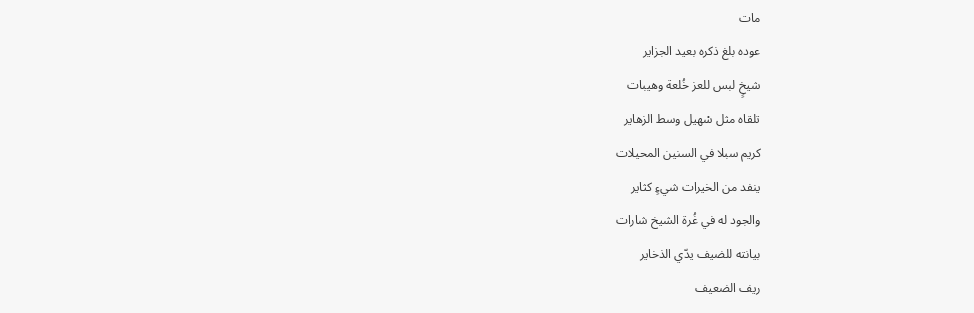مات
عوده بلغ ذكره بعيد الجزاير
شيخٍ لبس للعز خُلعة وهيبات
تلقاه مثل سْهيل وسط الزهاير
كريم سبلا في السنين المحيلات
ينفد من الخيرات شيءٍ كثاير
والجود له في غُرة الشيخ شارات
بيانته للضيف يدّي الذخاير
ريف الضعيف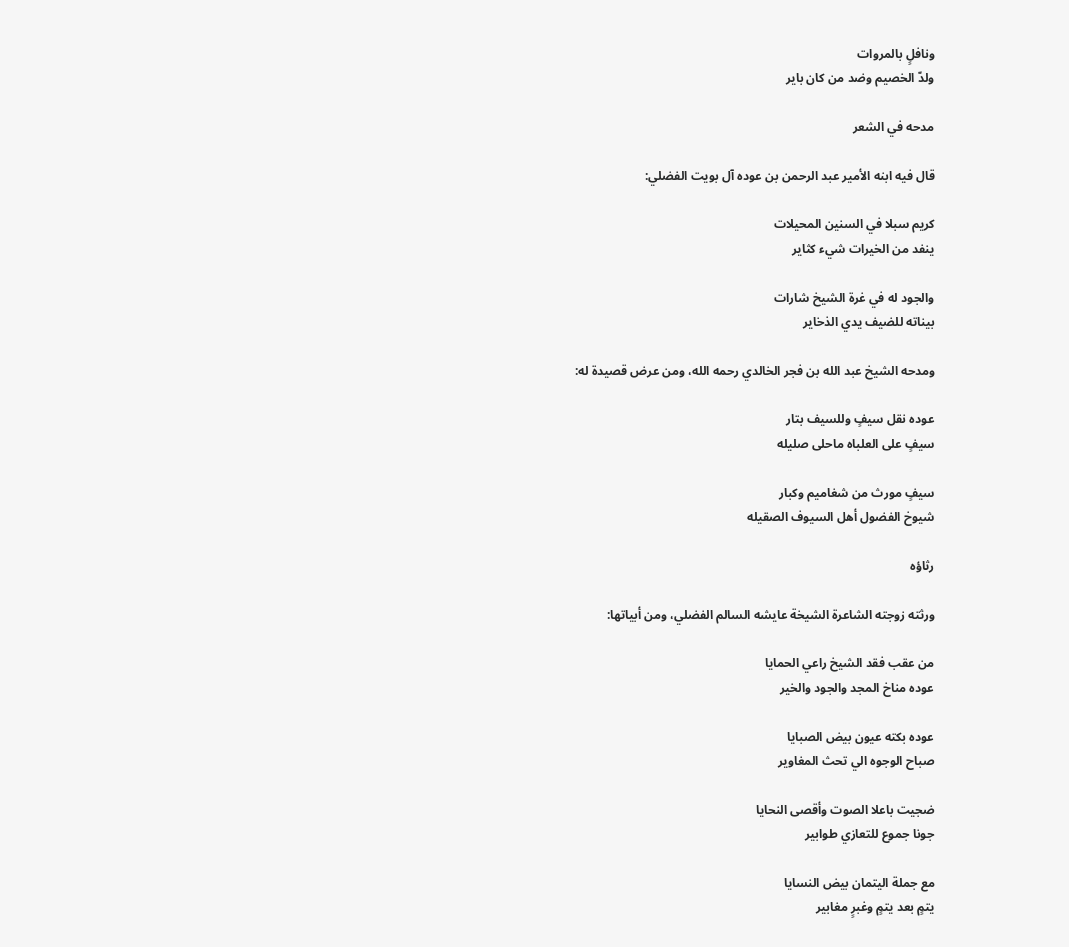ونافلٍ بالمروات
ولدّ الخصيم وضد من كان باير

مدحه في الشعر

قال فيه ابنه الأمير عبد الرحمن بن عوده آل بويت الفضلي:

كريم سبلا في السنين المحيلات
ينفد من الخيرات شيء كثاير

والجود له في غرة الشيخ شارات
بيناته للضيف يدي الذخاير

ومدحه الشيخ عبد الله بن فجر الخالدي رحمه الله، ومن عرض قصيدة له:

عوده نقل سيفٍ وللسيف بتار
سيفٍ على العلباه ماحلى صليله

سيفٍ مورث من شغاميم وكبار
شيوخ الفضول أهل السيوف الصقيله

رثاؤه

ورثته زوجته الشاعرة الشيخة عايشه السالم الفضلي، ومن أبياتها:

من عقب فقد الشيخ راعي الحمايا
عوده مناخ المجد والجود والخير

عوده بكته عيون بيض الصبايا
صباح الوجوه الي تحث المغاوير

ضجيت باعلا الصوت وأقصى النحايا
جونا جموع للتعازي طوابير

مع جملة اليتمان بيض النسايا
يتمٍ بعد يتمٍ وغبرٍ مغابير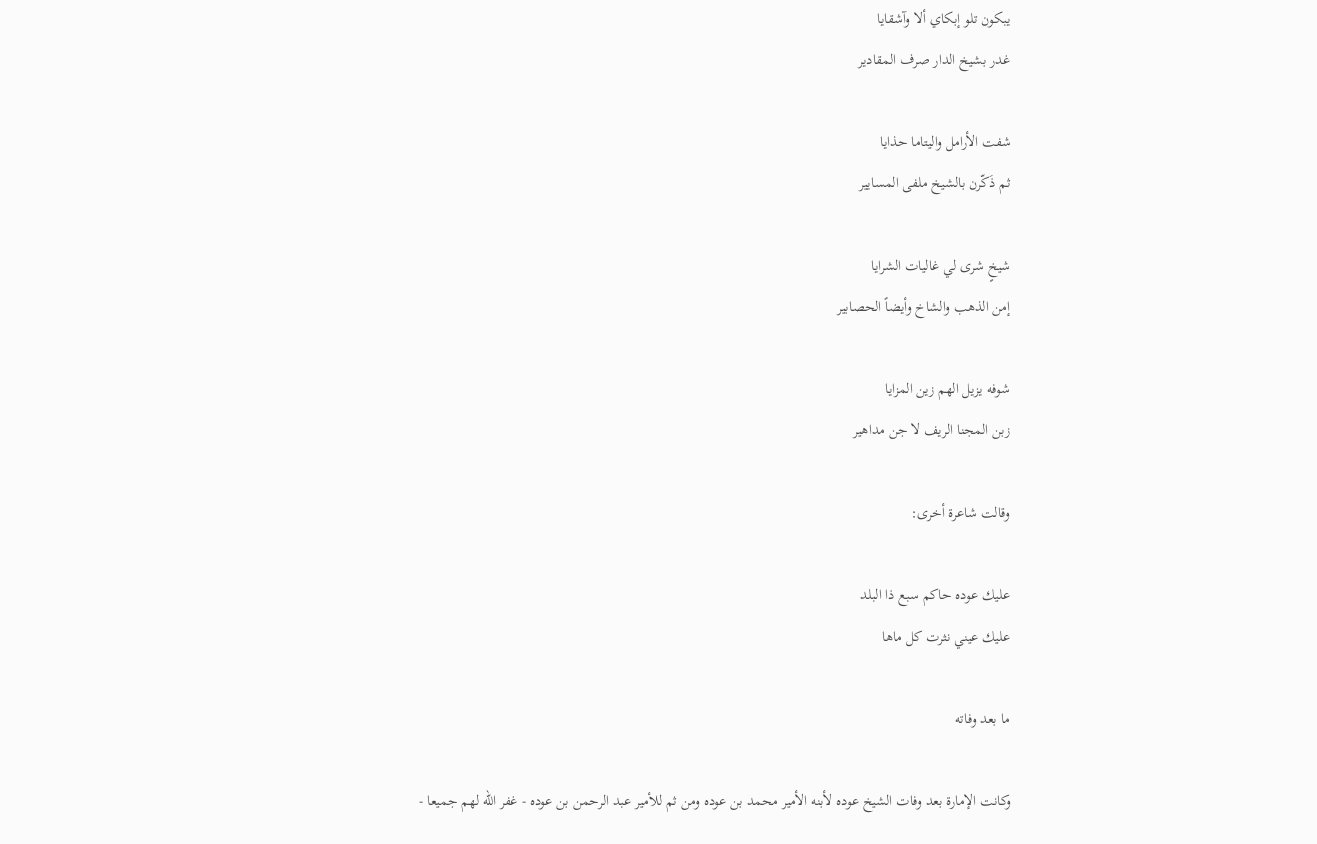يبكون تلو إبكاي ألا وآشقايا
غدر بشيخ الدار صرف المقادير

شفت الأرامل واليتاما حذايا
ثم ذَكّرن بالشيخ ملفى المسايير

شيخٍ شرى لي غاليات الشرايا
إمن الذهب والشاخ وأيضاً الحصابير

شوفه يزيل الهم زين المزايا
زبن المجنا الريف لا جن مداهير

وقالت شاعرة أخرى:

عليك عوده حاكم سبع ذا البلد
عليك عيني نثرت كل ماها

ما بعد وفاته

وكانت الإمارة بعد وفات الشيخ عوده لأبنه الأمير محمد بن عوده ومن ثم للأمير عبد الرحمن بن عوده - غفر الله لهم جميعا -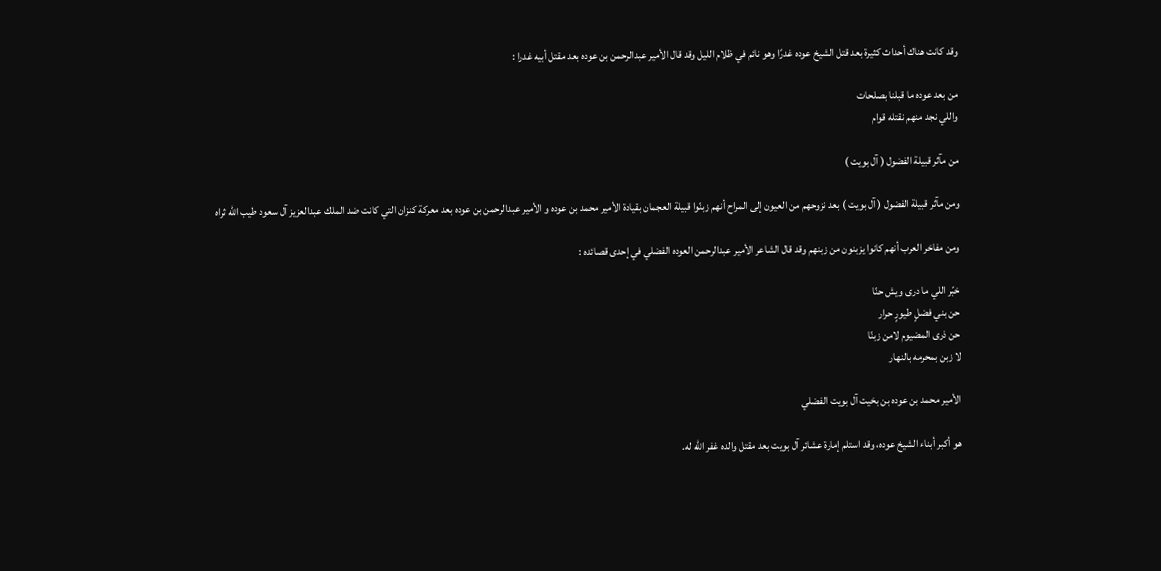وقد كانت هناك أحداث كثيرة بعد قتل الشيخ عوده غدرًا وهو نائم في ظلام الليل وقد قال الأمير عبدالرحمن بن عوده بعد مقتل أبيه غدرا :

من بعد عوده ما قبلنا بصلحات
واللي نجد منهم نقتله قوام

من مآثر قبيلة الفضول ( آل بويت )

ومن مآثر قبيلة الفضول ( آل بويت ) بعد نزوحهم من العيون إلى المراح أنهم زبنّوا قبيلة العجمان بقيادة الأمير محمد بن عوده و الأمير عبدالرحمن بن عوده بعد معركة كنزان التي كانت ضد الملك عبدالعزيز آل سعود طيب الله ثراه

ومن مفاخر العرب أنهم كانوا يزبنون من زبنهم وقد قال الشاعر الأمير عبدالرحمن العوده الفضلي في إحدى قصائده :

خبّر اللي ما درى ويش حنّا
حن بني فضلٍ طيورٍ حرار
حن ذرى المضيوم لامن زبنّا
لا زبن بمحرمه بالنهار

الأمير محمد بن عوده بن بخيت آل بويت الفضلي

هو أكبر أبناء الشيخ عوده، وقد استلم إمارة عشائر آل بويت بعد مقتل والده غفر الله له.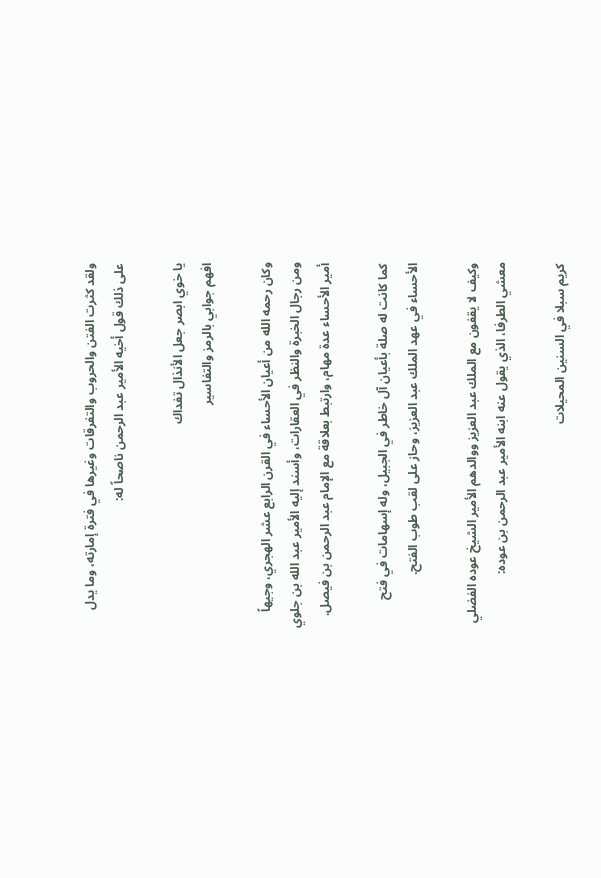ولقد كثرت الفتن والحروب والتفرقات وغيرها في فترة إمارته، وما يدل على ذلك قول أخيه الأمير عبد الرحمن ناصحاً له:

يا خوي ابصر جعل الأنذال تفداك
افهم جوابي بالرمز والتفاسير

وكان رحمه الله من أعيان الأحساء في القرن الرابع عشر الهجري، وجيهاً ومن رجال الخبرة والنظر في العقارات، وأسند إليه الأمير عبد الله بن جلوي أمير الأحساء عدة مهام، وارتبط بعلاقة مع الإمام عبد الرحمن بن فيصل.

كما كانت له صلة بأعيان آل خاطر في الجبيل، وله إسهامات في فتح الأحساء في عهد الملك عبد العزيز، وحاز على لقب طوب الفتح.

وكيف لا يقفون مع الملك عبد العزيز ووالدهم الأمير الشيخ عوده الفضلي معشي الطرفا، الذي يقول عنه ابنه الأمير عبد الرحمن بن عوده:

كريم سبلا في السنين المحيلات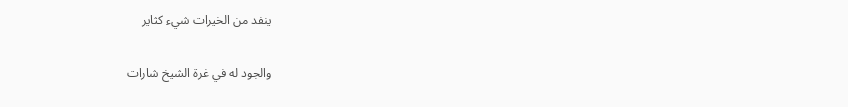ينفد من الخيرات شيء كثاير

والجود له في غرة الشيخ شارات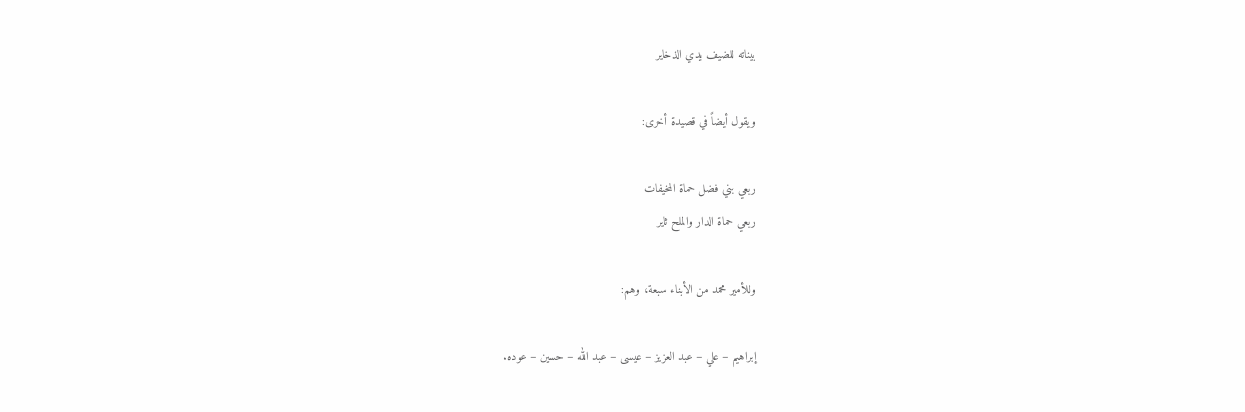بيناته للضيف يدي الذخاير

ويقول أيضاً في قصيدة أخرى:

ربعي بني فضل حماة المخيفات
ربعي حماة الدار والملح ثاير

وللأمير محمد من الأبناء سبعة، وهم:

إبراهيم – علي – عبد العزيز – عيسى – عبد الله – حسين – عوده.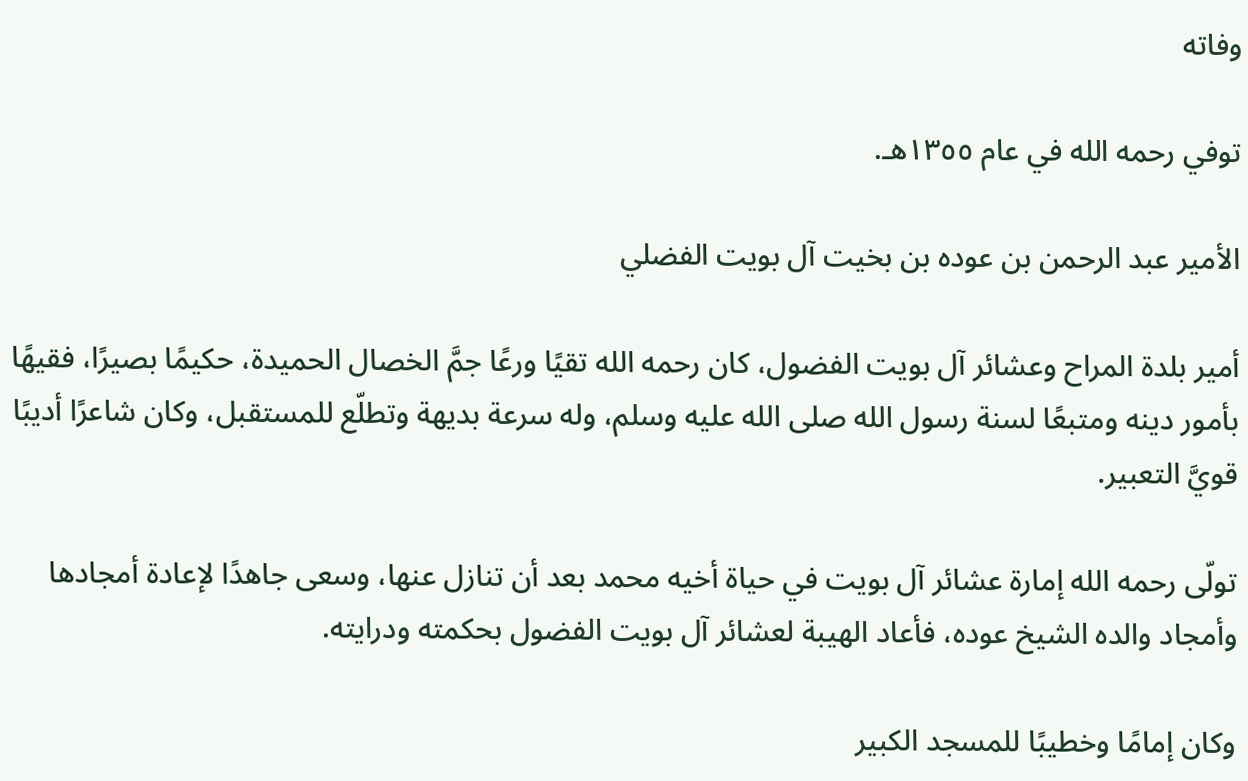وفاته

توفي رحمه الله في عام ١٣٥٥هـ.

الأمير عبد الرحمن بن عوده بن بخيت آل بويت الفضلي

أمير بلدة المراح وعشائر آل بويت الفضول، كان رحمه الله تقيًا ورعًا جمَّ الخصال الحميدة، حكيمًا بصيرًا، فقيهًا بأمور دينه ومتبعًا لسنة رسول الله صلى الله عليه وسلم، وله سرعة بديهة وتطلّع للمستقبل، وكان شاعرًا أديبًا قويَّ التعبير.

تولّى رحمه الله إمارة عشائر آل بويت في حياة أخيه محمد بعد أن تنازل عنها، وسعى جاهدًا لإعادة أمجادها وأمجاد والده الشيخ عوده، فأعاد الهيبة لعشائر آل بويت الفضول بحكمته ودرايته.

وكان إمامًا وخطيبًا للمسجد الكبير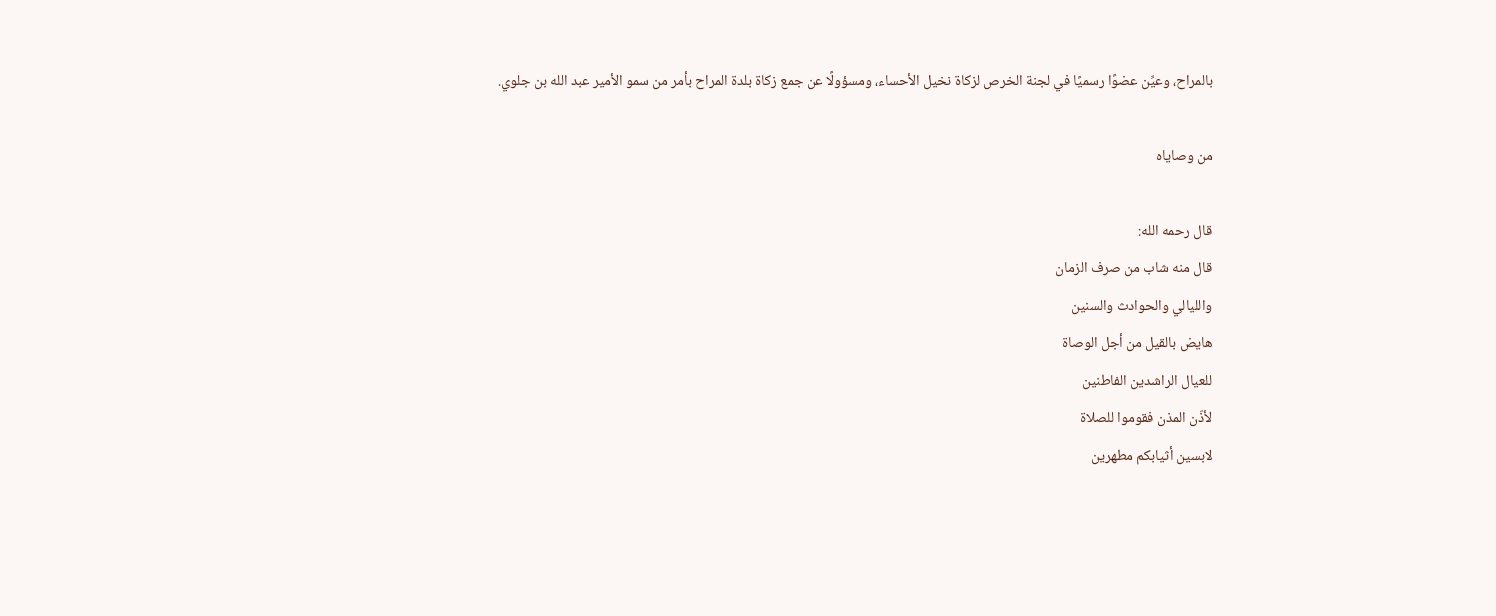بالمراح، وعيِّن عضوًا رسميًا في لجنة الخرص لزكاة نخيل الأحساء، ومسؤولًا عن جمع زكاة بلدة المراح بأمر من سمو الأمير عبد الله بن جلوي.

من وصاياه

قال رحمه الله:
قال منه شاب من صرف الزمان
والليالي والحوادث والسنين
هايض بالقيل من أجل الوصاة
للعيال الراشدين الفاطنين
لأذّن المذن فقوموا للصلاة
لابسين أثيابكم مطهرين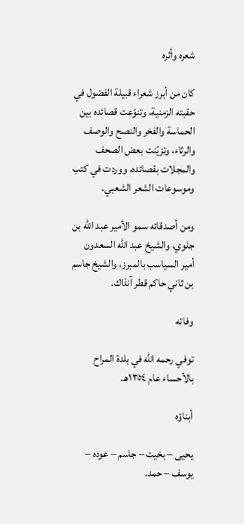شعره وأثره

كان من أبرز شعراء قبيلة الفضول في حقبته الزمنية، وتنوّعت قصائده بين الحماسة والفخر والنصح والوصف والرثاء، وتزيّنت بعض الصحف والمجلات بقصائده، ووردت في كتب وموسوعات الشعر الشعبي.

ومن أصدقائه سمو الأمير عبد الله بن جلوي، والشيخ عبد الله السعدون أمير السياسب بالمبرز، والشيخ جاسم بن ثاني حاكم قطر آنذاك.

وفاته

توفي رحمه الله في بلدة المراح بالأحساء عام ١٣٥٤هـ.

أبناؤه

يحيى – بخيت – جاسم – عوده – يوسف – حمد.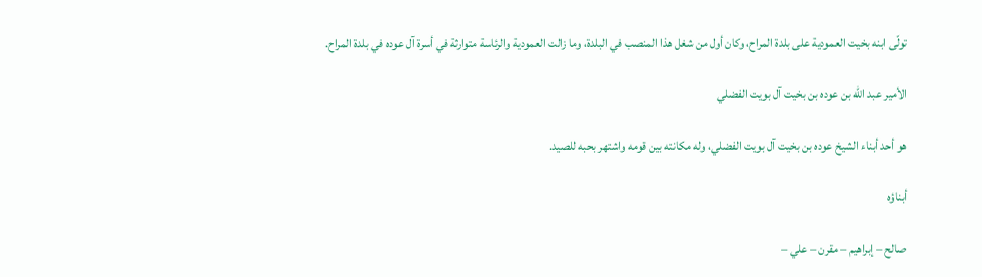تولّى ابنه بخيت العمودية على بلدة المراح، وكان أول من شغل هذا المنصب في البلدة، وما زالت العمودية والرئاسة متوارثة في أسرة آل عوده في بلدة المراح.

الأمير عبد الله بن عوده بن بخيت آل بويت الفضلي

هو أحد أبناء الشيخ عوده بن بخيت آل بويت الفضلي، وله مكانته بين قومه واشتهر بحبه للصيد.

أبناؤه

صالح – إبراهيم – مقرن – علي –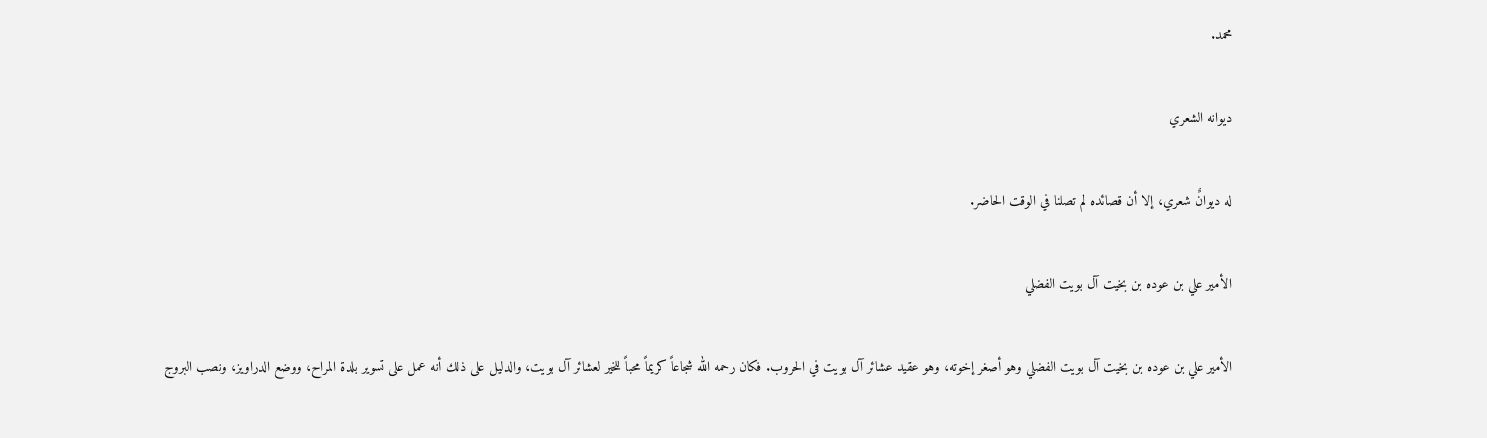محمد.

ديوانه الشعري

له ديوانٌ شعري، إلا أن قصائده لم تصلنا في الوقت الحاضر.

الأمير علي بن عوده بن بخيت آل بويت الفضلي

الأمير علي بن عوده بن بخيت آل بويت الفضلي وهو أصغر إخوته، وهو عقيد عشائر آل بويت في الحروب. فكان رحمه الله شجاعاً كريماً محباً للخير لعشائر آل بويت، والدليل على ذلك أنه عمل على تسوير بلدة المراح، ووضع الدراويز، ونصب البروج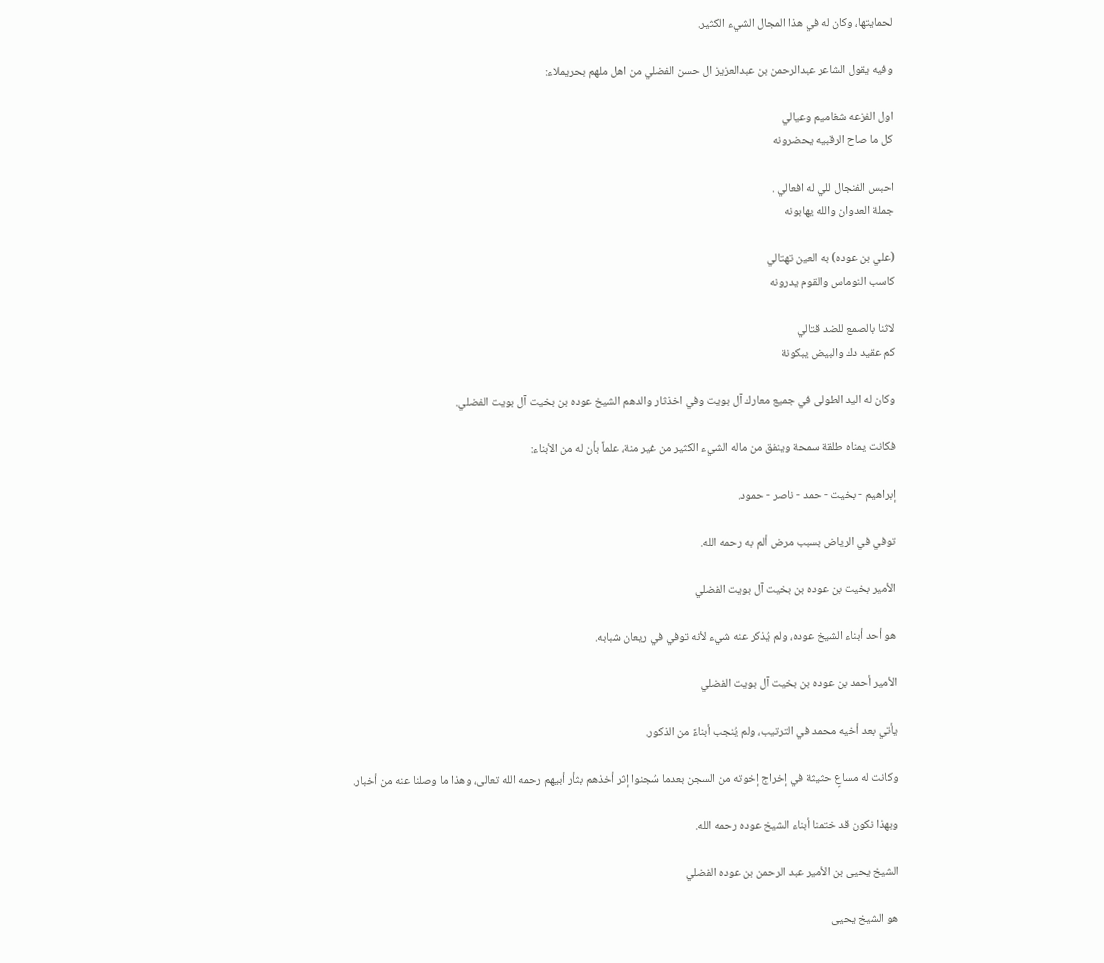لحمايتها، وكان له في هذا المجال الشيء الكثير.

وفيه يقول الشاعر عبدالرحمن بن عبدالعزيز ال حسن الفضلي من اهل ملهم بحريملاء:

اول الفزعه شغاميم وعيالي
كل ما صاح الرقبيه يحضرونه

احبس الفنجال للي له افعالي .
جملة العدوان والله يهابونه

(علي بن عوده) به العين تهتالي
كاسب النوماس والقوم يدرونه

لاثنا بالصمع للضد قتالي
كم عقيد دك والبيض يبكونة

وكان له اليد الطولى في جميع معارك آل بويت وفي اخذثار والدهم الشيخ عوده بن بخيت آل بويت الفضلي.

فكانت يمناه طلقة سمحة وينفق من ماله الشيء الكثير من غير منة، علماً بأن له من الأبناء:

إبراهيم - بخيت - حمد - ناصر - حمود.

توفي في الرياض بسبب مرض ألم به رحمه الله.

الأمير بخيت بن عوده بن بخيت آل بويت الفضلي

هو أحد أبناء الشيخ عوده، ولم يُذكر عنه شيء لأنه توفي في ريعان شبابه.

الأمير أحمد بن عوده بن بخيت آل بويت الفضلي

يأتي بعد أخيه محمد في الترتيب، ولم يُنجب أبناءً من الذكور.

وكانت له مساعٍ حثيثة في إخراج إخوته من السجن بعدما سُجنوا إثر أخذهم بثأر أبيهم رحمه الله تعالى، وهذا ما وصلنا عنه من أخبار.

وبهذا نكون قد ختمنا أبناء الشيخ عوده رحمه الله.

الشيخ يحيى بن الأمير عبد الرحمن بن عوده الفضلي

هو الشيخ يحيى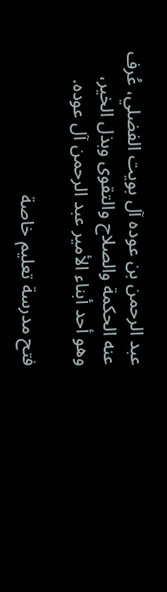عبد الرحمن بن عوده آل بويت الفضلي، عُرف عنه الحكمة والصلاح والتقوى وبذل الخير، وهو أحد أبناء الأمير عبد الرحمن آل عوده.

فتح مدرسة تعليم خاصة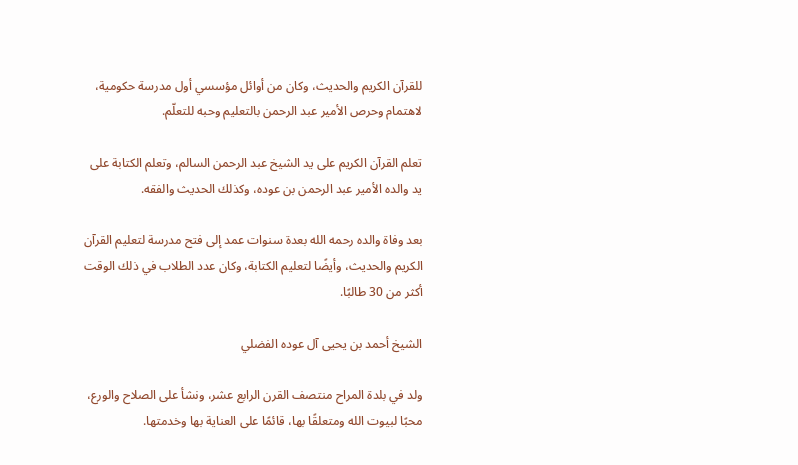للقرآن الكريم والحديث، وكان من أوائل مؤسسي أول مدرسة حكومية، لاهتمام وحرص الأمير عبد الرحمن بالتعليم وحبه للتعلّم.

تعلم القرآن الكريم على يد الشيخ عبد الرحمن السالم، وتعلم الكتابة على يد والده الأمير عبد الرحمن بن عوده، وكذلك الحديث والفقه.

بعد وفاة والده رحمه الله بعدة سنوات عمد إلى فتح مدرسة لتعليم القرآن الكريم والحديث، وأيضًا لتعليم الكتابة، وكان عدد الطلاب في ذلك الوقت أكثر من 30 طالبًا.

الشيخ أحمد بن يحيى آل عوده الفضلي

ولد في بلدة المراح منتصف القرن الرابع عشر، ونشأ على الصلاح والورع، محبًا لبيوت الله ومتعلقًا بها، قائمًا على العناية بها وخدمتها.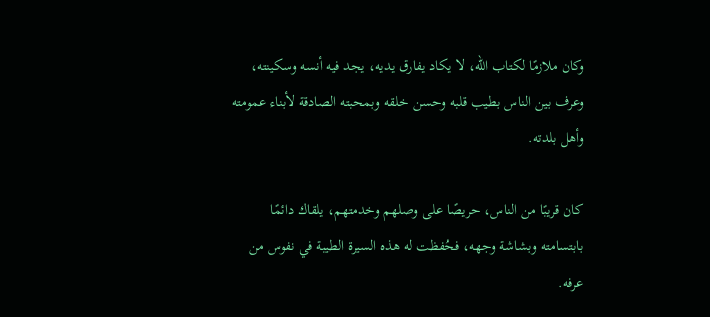وكان ملازمًا لكتاب الله، لا يكاد يفارق يديه، يجد فيه أنسه وسكينته، وعرف بين الناس بطيب قلبه وحسن خلقه وبمحبته الصادقة لأبناء عمومته وأهل بلدته.

كان قريبًا من الناس، حريصًا على وصلهم وخدمتهم، يلقاك دائمًا بابتسامته وبشاشة وجهه، فحُفظت له هذه السيرة الطيبة في نفوس من عرفه.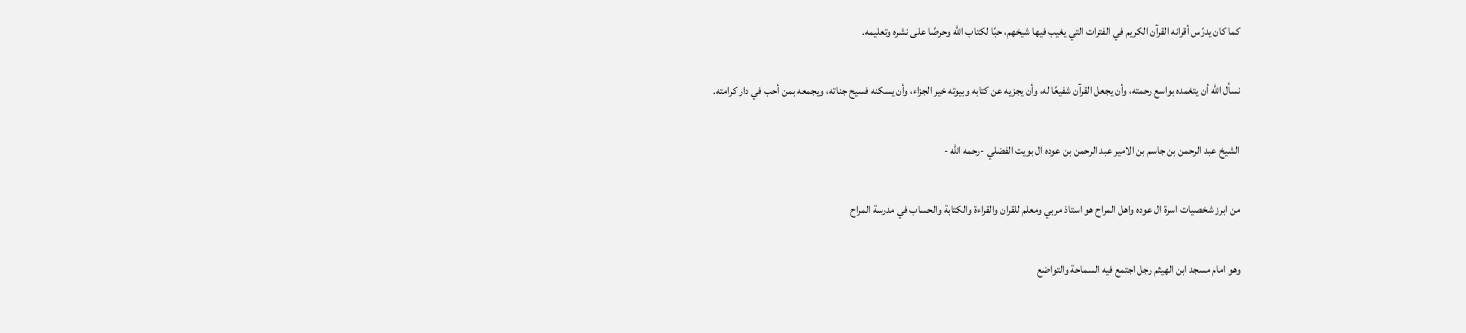كما كان يدرّس أقرانه القرآن الكريم في الفترات التي يغيب فيها شيخهم، حبًا لكتاب الله وحرصًا على نشره وتعليمه.

نسأل الله أن يتغمده بواسع رحمته، وأن يجعل القرآن شفيعًا له، وأن يجزيه عن كتابه وبيوته خير الجزاء، وأن يسكنه فسيح جناته، ويجمعه بمن أحب في دار كرامته.

الشيخ عبد الرحمن بن جاسم بن الامير عبد الرحمن بن عوده ال بويت الفضلي -رحمه الله -

من ابرز شخصيات اسرة ال عوده واهل المراح هو استاذ مربي ومعلم للقران والقراءة والكتابة والحساب في مدرسة المراح

وهو امام مسجد ابن الهيثم رجل اجتمع فيه السماحة والتواضع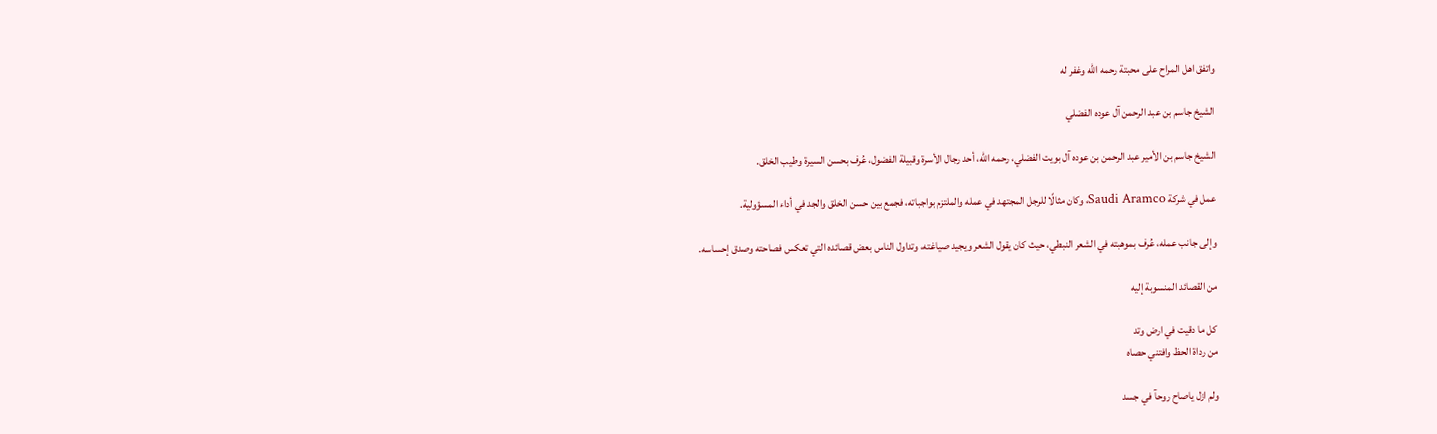واتفق اهل المراح على محبتة رحمه الله وغفر له

الشيخ جاسم بن عبد الرحمن آل عوده الفضلي

الشيخ جاسم بن الأمير عبد الرحمن بن عوده آل بويت الفضلي، رحمه الله، أحد رجال الأسرة وقبيلة الفضول، عُرف بحسن السيرة وطيب الخلق.

عمل في شركة Saudi Aramco، وكان مثالًا للرجل المجتهد في عمله والملتزم بواجباته، فجمع بين حسن الخلق والجد في أداء المسؤولية.

وإلى جانب عمله، عُرف بموهبته في الشعر النبطي، حيث كان يقول الشعر ويجيد صياغته، وتداول الناس بعض قصائده التي تعكس فصاحته وصدق إحساسه.

من القصائد المنسوبة إليه

كل ما دقيت في ارض وتد
من رداة الحظ وافتني حصاه

ولم ازل ياصاح روحآ في جسد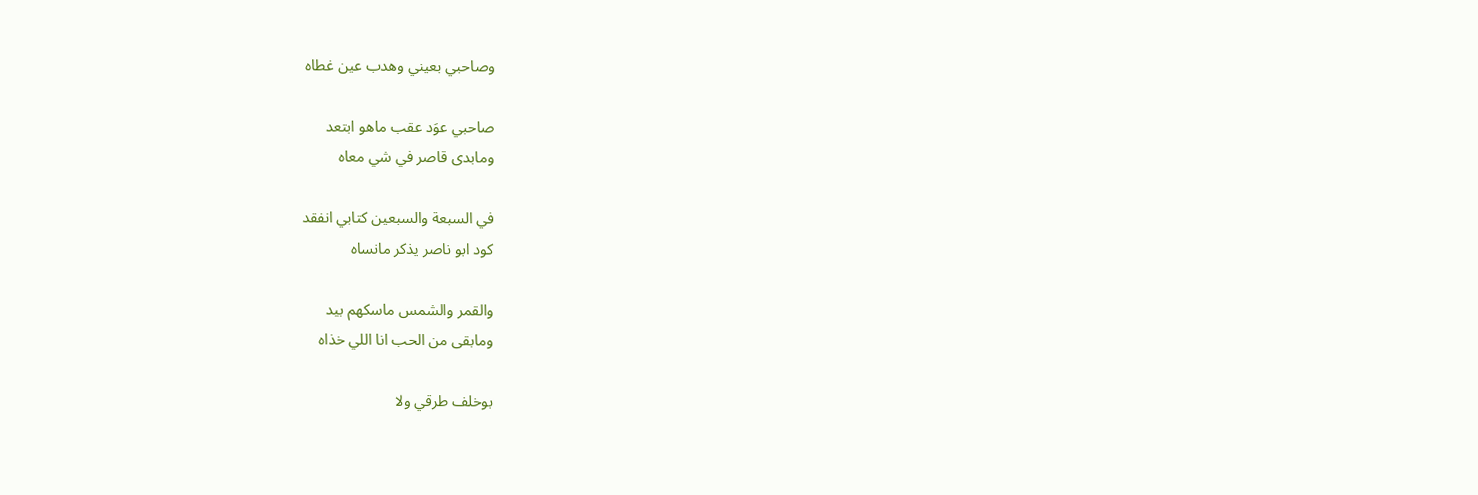وصاحبي بعيني وهدب عين غطاه

صاحبي عوَد عقب ماهو ابتعد
ومابدى قاصر في شي معاه

في السبعة والسبعين كتابي انفقد
كود ابو ناصر يذكر مانساه

والقمر والشمس ماسكهم بيد
ومابقى من الحب انا اللي خذاه

بوخلف طرقي ولا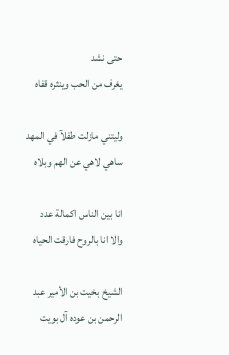حتى نشد
يغرف من الحب وينثره قفاه

وليتني مازلت طفلآ في المهد
ساهي لاهي عن الهم وبلاه

انا بين الناس اكمالة عدد
والا انا بالروح فارقت الحياه

الشيخ بخيت بن الأمير عبد الرحمن بن عوده آل بويت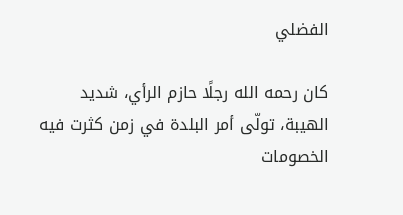الفضلي

كان رحمه الله رجلًا حازم الرأي، شديد الهيبة، تولّى أمر البلدة في زمن كثرت فيه الخصومات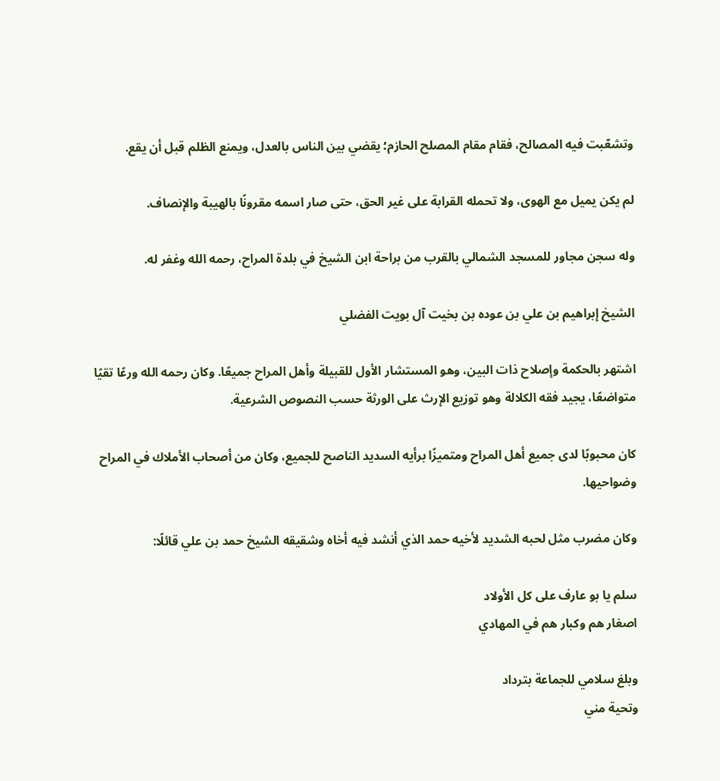وتشعّبت فيه المصالح، فقام مقام المصلح الحازم؛ يقضي بين الناس بالعدل، ويمنع الظلم قبل أن يقع.

لم يكن يميل مع الهوى، ولا تحمله القرابة على غير الحق، حتى صار اسمه مقرونًا بالهيبة والإنصاف.

وله سجن مجاور للمسجد الشمالي بالقرب من براحة ابن الشيخ في بلدة المراح، رحمه الله وغفر له.

الشيخ إبراهيم بن علي بن عوده بن بخيت آل بويت الفضلي

اشتهر بالحكمة وإصلاح ذات البين، وهو المستشار الأول للقبيلة وأهل المراح جميعًا. وكان رحمه الله ورعًا تقيًا متواضعًا، يجيد فقه الكلالة وهو توزيع الإرث على الورثة حسب النصوص الشرعية.

كان محبوبًا لدى جميع أهل المراح ومتميزًا برأيه السديد الناصح للجميع، وكان من أصحاب الأملاك في المراح وضواحيها.

وكان مضرب مثل لحبه الشديد لأخيه حمد الذي أنشد فيه أخاه وشقيقه الشيخ حمد بن علي قائلًا:

سلم يا بو عارف على كل الأولاد
اصغار هم وكبار هم في المهادي

وبلغ سلامي للجماعة بترداد
وتحية مني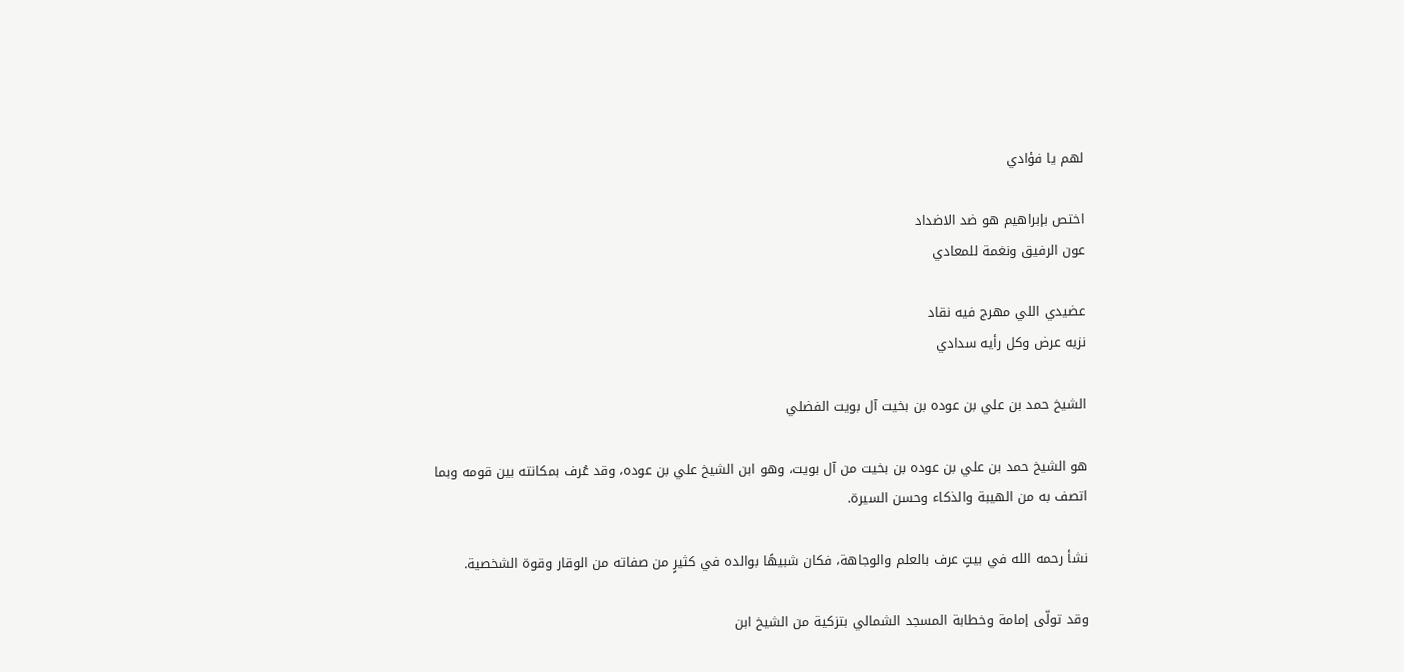لهم يا فؤادي

اختص بإبراهيم هو ضد الاضداد
عون الرفيق ونغمة للمعادي

عضيدي اللي مهرج فيه نقاد
نزيه عرض وكل رأيه سدادي

الشيخ حمد بن علي بن عوده بن بخيت آل بويت الفضلي

هو الشيخ حمد بن علي بن عوده بن بخيت من آل بويت، وهو ابن الشيخ علي بن عوده، وقد عُرف بمكانته بين قومه وبما اتصف به من الهيبة والذكاء وحسن السيرة.

نشأ رحمه الله في بيتٍ عرف بالعلم والوجاهة، فكان شبيهًا بوالده في كثيرٍ من صفاته من الوقار وقوة الشخصية.

وقد تولّى إمامة وخطابة المسجد الشمالي بتزكية من الشيخ ابن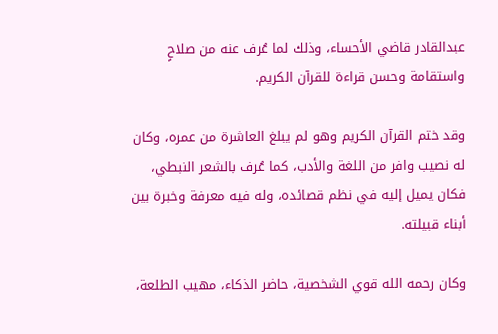عبدالقادر قاضي الأحساء، وذلك لما عُرف عنه من صلاحٍ واستقامة وحسن قراءة للقرآن الكريم.

وقد ختم القرآن الكريم وهو لم يبلغ العاشرة من عمره، وكان له نصيب وافر من اللغة والأدب، كما عُرف بالشعر النبطي، فكان يميل إليه في نظم قصائده، وله فيه معرفة وخبرة بين أبناء قبيلته.

وكان رحمه الله قوي الشخصية، حاضر الذكاء، مهيب الطلعة،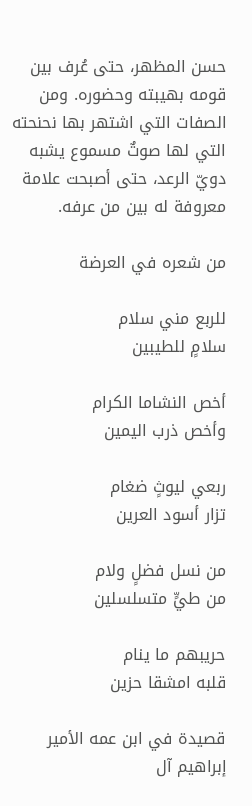حسن المظهر، حتى عُرف بين قومه بهيبته وحضوره. ومن الصفات التي اشتهر بها نحنحته التي لها صوتٌ مسموع يشبه دويّ الرعد، حتى أصبحت علامة معروفة له بين من عرفه.

من شعره في العرضة

للربع مني سلام
سلامٍ للطيبين

أخص النشاما الكرام
وأخص ذرب اليمين

ربعي ليوثٍ ضغام
تزار أسود العرين

من نسل فضلٍ ولام
من طيٍّ متسلسلين

حريبهم ما ينام
قلبه امشقا حزين

قصيدة في ابن عمه الأمير إبراهيم آل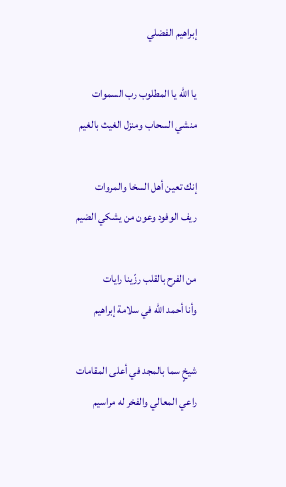إبراهيم الفضلي

يا الله يا المطلوب رب السموات
منشي السحاب ومنزل الغيث بالغيم

إنك تعين أهل السخا والمروات
ريف الوفود وعون من يشكي الضيم

من الفرح بالقلب رزّينا رايات
وأنا أحمد الله في سلامة إبراهيم

شيخٍ سما بالمجد في أعلى المقامات
راعي المعالي والفخر له مراسيم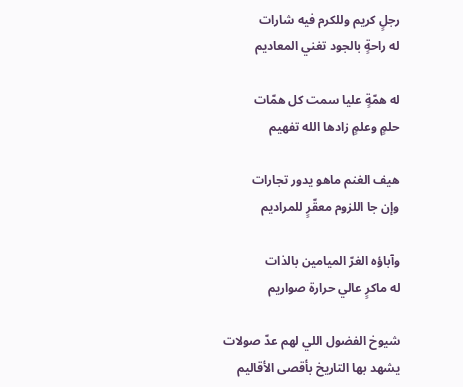رجلٍ كريم وللكرم فيه شارات
له راحةٍ بالجود تغني المعاديم

له همّةٍ عليا سمت كل همّات
حلمٍ وعلمٍ زادها الله تفهيم

هيف الغنم ماهو يدور تجارات
وإن جا اللزوم معقّرٍ للمراديم

وآباؤه الغرّ الميامين بالذات
له ماكرٍ عالي حرارة صواريم

شيوخ الفضول اللي لهم عدّ صولات
يشهد بها التاريخ بأقصى الأقاليم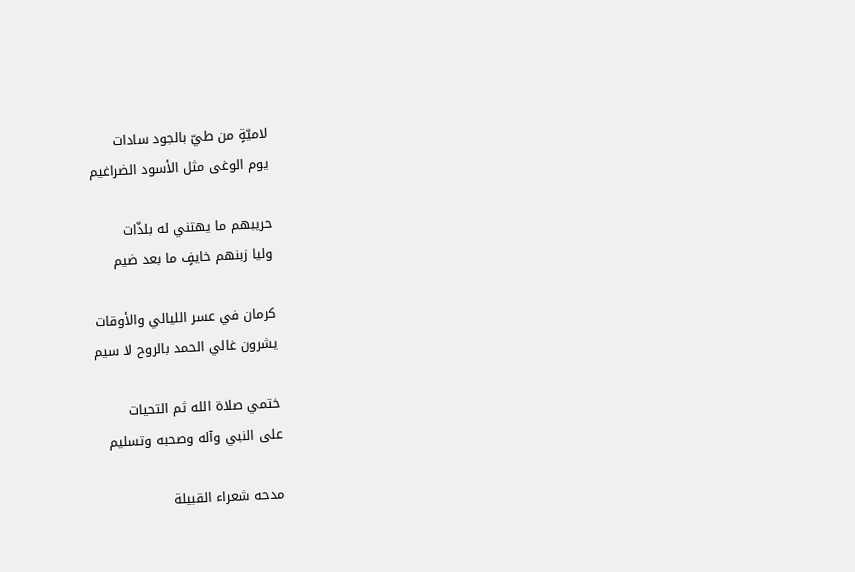لاميّةٍ من طيّ بالجود سادات
يوم الوغى مثل الأسود الضراغيم

حريبهم ما يهتني له بلذّات
وليا زبنهم خايفٍ ما بعد ضيم

كرمان في عسر الليالي والأوقات
يشرون غالي الحمد بالروح لا سيم

ختمي صلاة الله ثم التحيات
على النبي وآله وصحبه وتسليم

مدحه شعراء القبيلة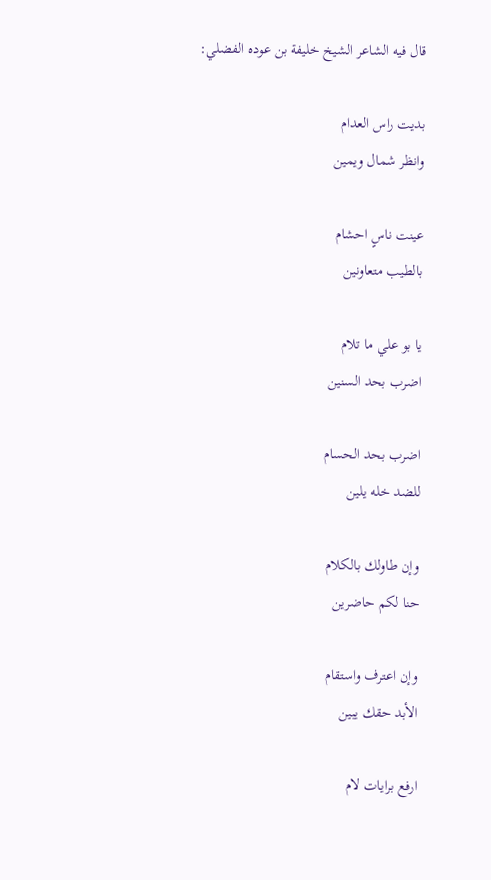قال فيه الشاعر الشيخ خليفة بن عوده الفضلي:

بديت راس العدام
وانظر شمال ويمين

عينت ناسٍ احشام
بالطيب متعاونين

يا بو علي ما تلام
اضرب بحد السنين

اضرب بحد الحسام
للضد خله يلين

وإن طاولك بالكلام
حنا لكم حاضرين

وإن اعترف واستقام
الأبد حقك يبين

ارفع برايات لام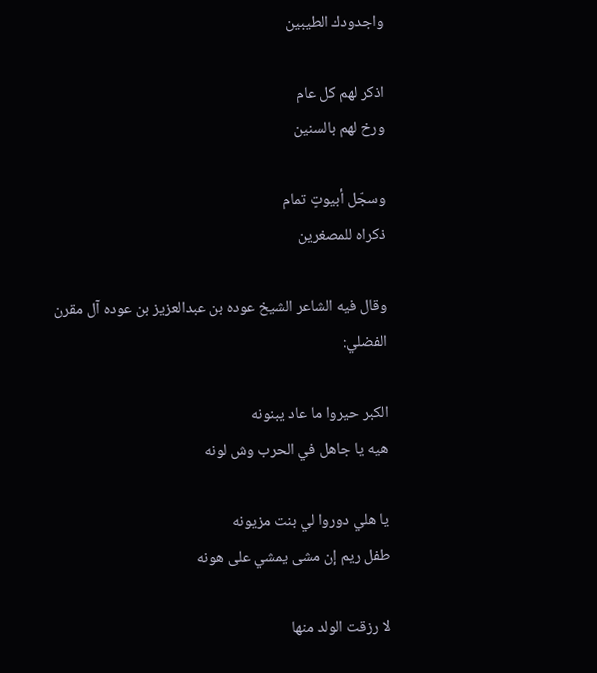واجدودك الطيبين

اذكر لهم كل عام
ورخ لهم بالسنين

وسجّل أبيوتٍ تمام
ذكراه للمصغرين

وقال فيه الشاعر الشيخ عوده بن عبدالعزيز بن عوده آل مقرن الفضلي:

الكبر حيروا ما عاد يبنونه
هيه يا جاهل في الحرب وش لونه

يا هلي دوروا لي بنت مزيونه
طفل ريم إن مشى يمشي على هونه

لا رزقت الولد منها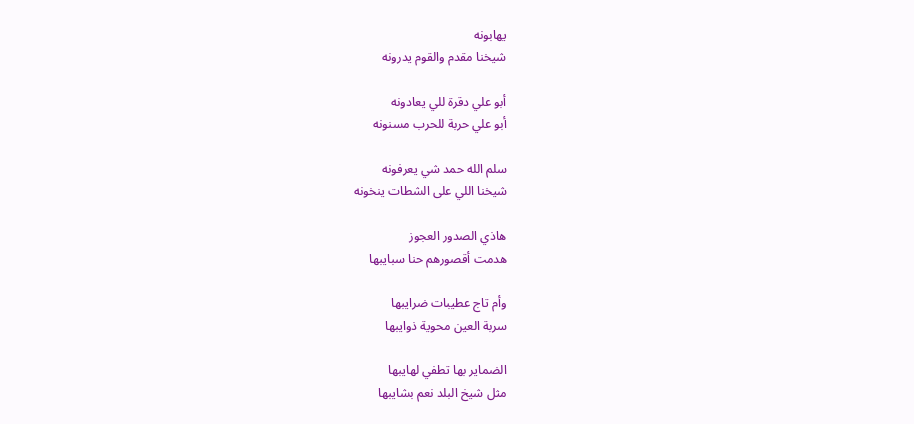يهابونه
شيخنا مقدم والقوم يدرونه

أبو علي دقرة للي يعادونه
أبو علي حربة للحرب مسنونه

سلم الله حمد شي يعرفونه
شيخنا اللي على الشطات ينخونه

هاذي الصدور العجوز
هدمت أقصورهم حنا سبايبها

وأم تاج عطيبات ضرايبها
سربة العين محوية ذوايبها

الضماير بها تطفي لهايبها
مثل شيخ البلد نعم بشايبها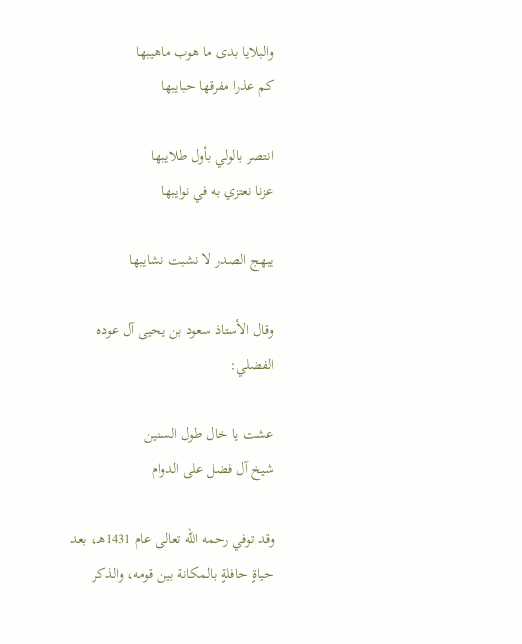والبلايا بدى ما هوب ماهيبها
كم عذرا مفرقها حبايبها

انتصر بالولي بأول طلايبها
عزنا نعتزي به في نوايبها

يبهج الصدر لا نشبت نشايبها

وقال الأستاذ سعود بن يحيى آل عوده الفضلي:

عشت يا خال طول السنين
شيخ آل فضل على الدوام

وقد توفي رحمه الله تعالى عام 1431هـ، بعد حياةٍ حافلةٍ بالمكانة بين قومه، والذكر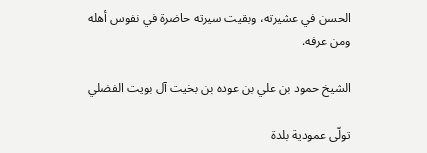الحسن في عشيرته، وبقيت سيرته حاضرة في نفوس أهله ومن عرفه.

الشيخ حمود بن علي بن عوده بن بخيت آل بويت الفضلي

تولّى عمودية بلدة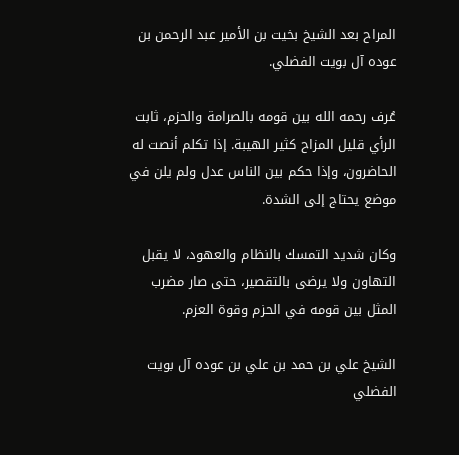المراح بعد الشيخ بخيت بن الأمير عبد الرحمن بن عوده آل بويت الفضلي.

عُرف رحمه الله بين قومه بالصرامة والحزم، ثابت الرأي قليل المزاح كثير الهيبة. إذا تكلم أنصت له الحاضرون، وإذا حكم بين الناس عدل ولم يلن في موضع يحتاج إلى الشدة.

وكان شديد التمسك بالنظام والعهود، لا يقبل التهاون ولا يرضى بالتقصير، حتى صار مضرب المثل بين قومه في الحزم وقوة العزم.

الشيخ علي بن حمد بن علي بن عوده آل بويت الفضلي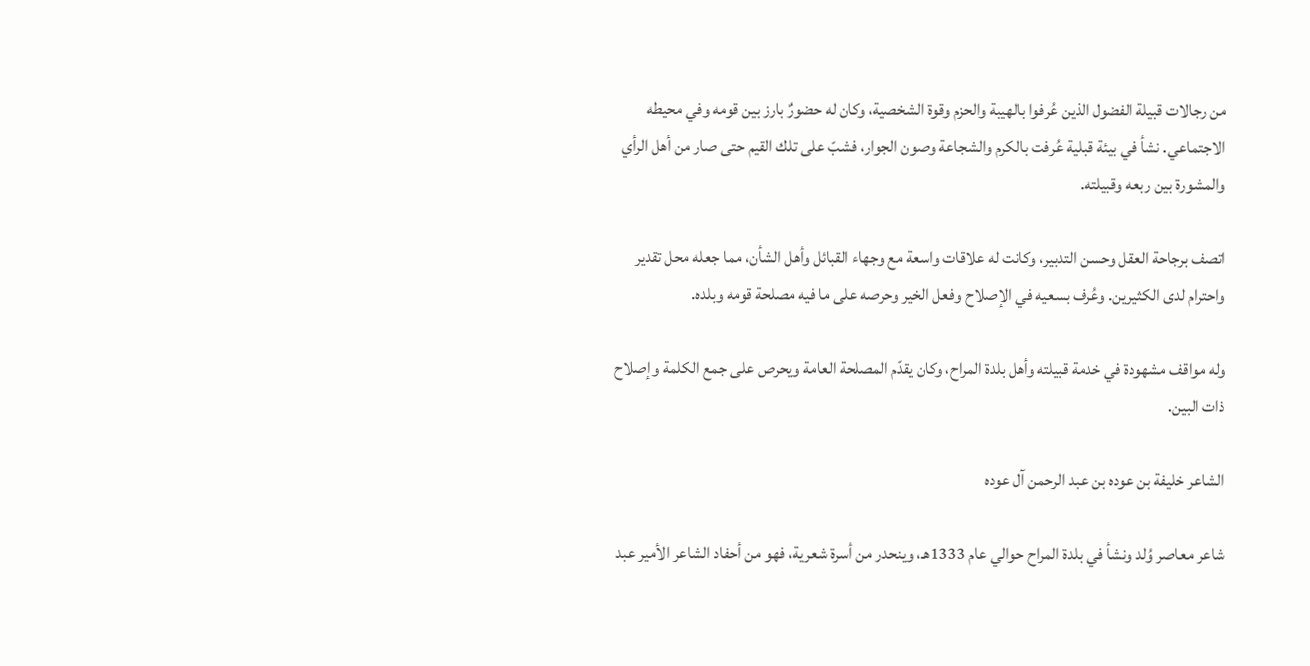من رجالات قبيلة الفضول الذين عُرفوا بالهيبة والحزم وقوة الشخصية، وكان له حضورٌ بارز بين قومه وفي محيطه الاجتماعي. نشأ في بيئة قبلية عُرفت بالكرم والشجاعة وصون الجوار، فشبّ على تلك القيم حتى صار من أهل الرأي والمشورة بين ربعه وقبيلته.

اتصف برجاحة العقل وحسن التدبير، وكانت له علاقات واسعة مع وجهاء القبائل وأهل الشأن، مما جعله محل تقدير واحترام لدى الكثيرين. وعُرف بسعيه في الإصلاح وفعل الخير وحرصه على ما فيه مصلحة قومه وبلده.

وله مواقف مشهودة في خدمة قبيلته وأهل بلدة المراح، وكان يقدّم المصلحة العامة ويحرص على جمع الكلمة وإصلاح ذات البين.

الشاعر خليفة بن عوده بن عبد الرحمن آل عوده

شاعر معاصر وُلد ونشأ في بلدة المراح حوالي عام 1333هـ، وينحدر من أسرة شعرية، فهو من أحفاد الشاعر الأمير عبد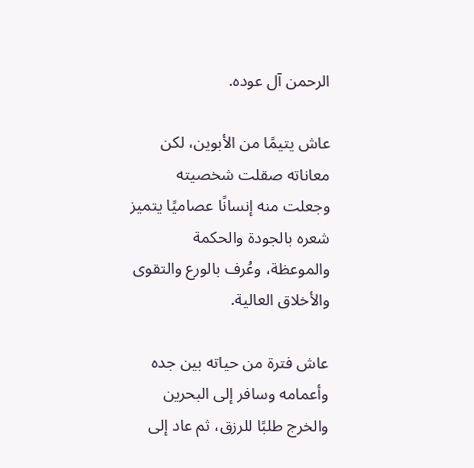الرحمن آل عوده.

عاش يتيمًا من الأبوين، لكن معاناته صقلت شخصيته وجعلت منه إنسانًا عصاميًا يتميز شعره بالجودة والحكمة والموعظة، وعُرف بالورع والتقوى والأخلاق العالية.

عاش فترة من حياته بين جده وأعمامه وسافر إلى البحرين والخرج طلبًا للرزق، ثم عاد إلى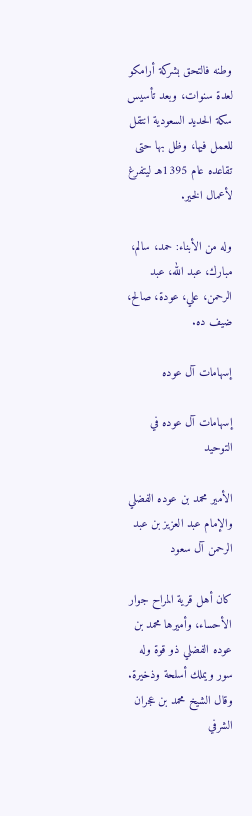وطنه فالتحق بشركة أرامكو لعدة سنوات، وبعد تأسيس سكة الحديد السعودية انتقل للعمل فيها، وظل بها حتى تقاعده عام 1395هـ ليتفرغ لأعمال الخير.

وله من الأبناء: حمد، سالم، مبارك، عبد الله، عبد الرحمن، علي، عودة، صالح، ضيف ده.

إسهامات آل عوده

إسهامات آل عوده في التوحيد

الأمير محمد بن عوده الفضلي والإمام عبد العزيز بن عبد الرحمن آل سعود

كان أهل قرية المراح جوار الأحساء، وأميرها محمد بن عوده الفضلي ذو قوة وله سور ويملك أسلحة وذخيرة. وقال الشيخ محمد بن عجران الشرفي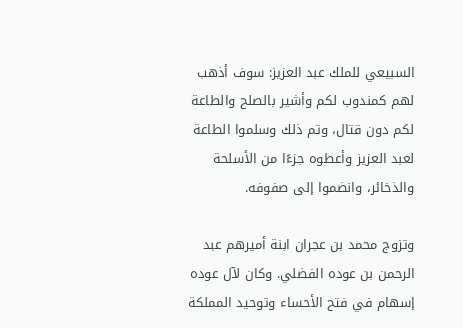السبيعي للملك عبد العزيز: سوف أذهب لهم كمندوب لكم وأشير بالصلح والطاعة لكم دون قتال، وتم ذلك وسلموا الطاعة لعبد العزيز وأعطوه جزءًا من الأسلحة والذخائر، وانضموا إلى صفوفه.

وتزوج محمد بن عجران ابنة أميرهم عبد الرحمن بن عوده الفضلي. وكان لآل عوده إسهام في فتح الأحساء وتوحيد المملكة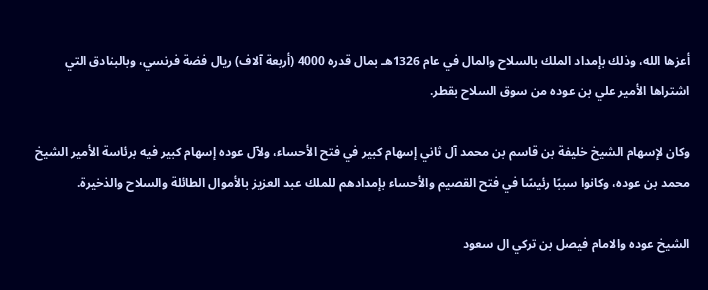أعزها الله، وذلك بإمداد الملك بالسلاح والمال في عام 1326هـ بمال قدره 4000 (أربعة آلاف) ريال فضة فرنسي، وبالبنادق التي اشتراها الأمير علي بن عوده من سوق السلاح بقطر.

وكان لإسهام الشيخ خليفة بن قاسم بن محمد آل ثاني إسهام كبير في فتح الأحساء، ولآل عوده إسهام كبير فيه برئاسة الأمير الشيخ محمد بن عوده، وكانوا سببًا رئيسًا في فتح القصيم والأحساء بإمدادهم للملك عبد العزيز بالأموال الطائلة والسلاح والذخيرة.

الشيخ عوده والامام فيصل بن تركي ال سعود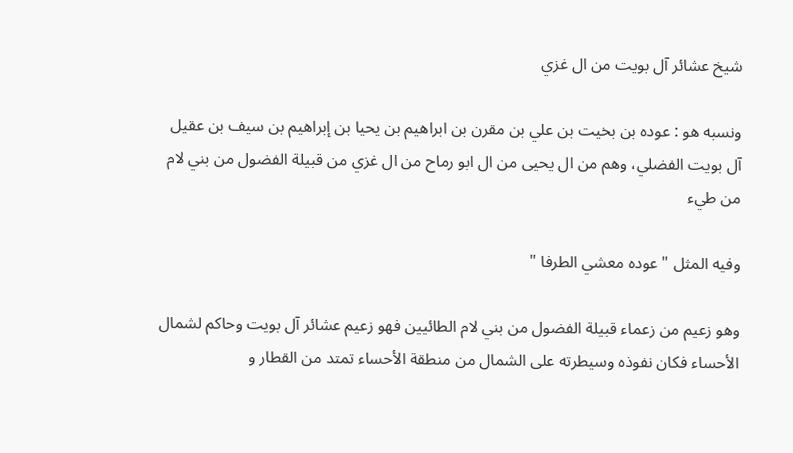شيخ عشائر آل بويت من ال غزي

ونسبه هو : عوده بن بخيت بن علي بن مقرن بن ابراهيم بن يحيا بن إبراهيم بن سيف بن عقيل آل بويت الفضلي، وهم من ال يحيى من ال ابو رماح من ال غزي من قبيلة الفضول من بني لام من طيء

وفيه المثل " عوده معشي الطرفا "

وهو زعيم من زعماء قبيلة الفضول من بني لام الطائيين فهو زعيم عشائر آل بويت وحاكم لشمال الأحساء فكان نفوذه وسيطرته على الشمال من منطقة الأحساء تمتد من القطار و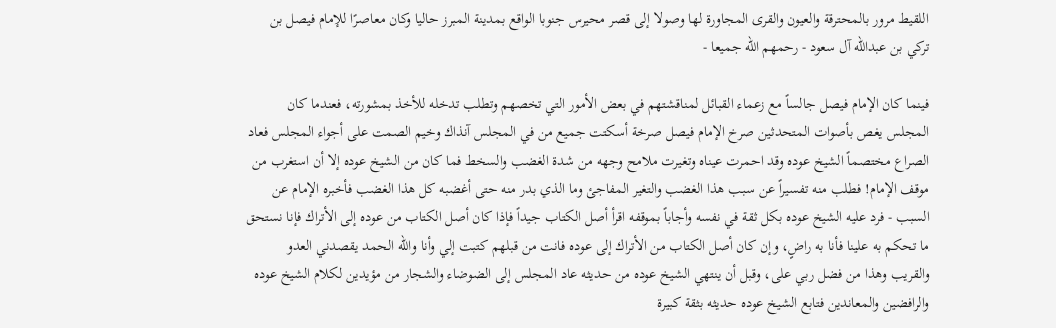اللقيط مرور بالمحترقة والعيون والقرى المجاورة لها وصولا إلى قصر محيرس جنوبا الواقع بمدينة المبرز حاليا وكان معاصرًا للإمام فيصل بن تركي بن عبدالله آل سعود - رحمهم الله جميعا -

فينما كان الإمام فيصل جالساً مع زعماء القبائل لمناقشتهم في بعض الأمور التي تخصهم وتطلب تدخله للأخذ بمشورته، فعندما كان المجلس يغص بأصوات المتحدثين صرخ الإمام فيصل صرخة أسكتت جميع من في المجلس آنذاك وخيم الصمت على أجواء المجلس فعاد الصراع مختصماً الشيخ عوده وقد احمرت عيناه وتغيرت ملامح وجهه من شدة الغضب والسخط فما كان من الشيخ عوده إلا أن استغرب من موقف الإمام! فطلب منه تفسيراً عن سبب هذا الغضب والتغير المفاجئ وما الذي بدر منه حتى أغضبه كل هذا الغضب فأخبره الإمام عن السبب - فرد عليه الشيخ عوده بكل ثقة في نفسه وأجاباً بموقفه اقرأ أصل الكتاب جيداً فإذا كان أصل الكتاب من عوده إلى الأتراك فإنا نستحق ما تحكم به علينا فأنا به راضٍ، وإن كان أصل الكتاب من الأتراك إلى عوده فانت من قبلهم كتبت إلي وأنا والله الحمد يقصدني العدو والقريب وهذا من فضل ربي على، وقبل أن ينتهي الشيخ عوده من حديثه عاد المجلس إلى الضوضاء والشجار من مؤيدين لكلام الشيخ عوده والرافضين والمعاندين فتابع الشيخ عوده حديثه بثقة كبيرة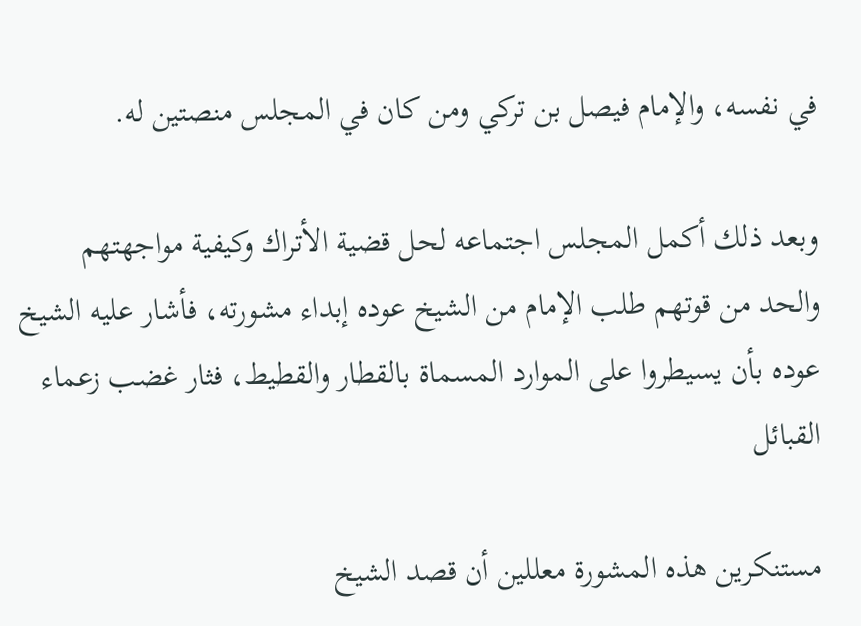في نفسه، والإمام فيصل بن تركي ومن كان في المجلس منصتين له.

وبعد ذلك أكمل المجلس اجتماعه لحل قضية الأتراك وكيفية مواجهتهم والحد من قوتهم طلب الإمام من الشيخ عوده إبداء مشورته، فأشار عليه الشيخ عوده بأن يسيطروا على الموارد المسماة بالقطار والقطيط، فثار غضب زعماء القبائل

مستنكرين هذه المشورة معللين أن قصد الشيخ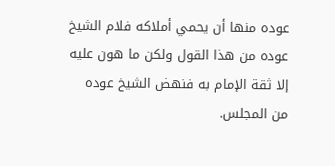عوده منها أن يحمي أملاكه فلام الشيخ عوده من هذا القول ولكن ما هون عليه إلا ثقة الإمام به فنهض الشيخ عوده من المجلس.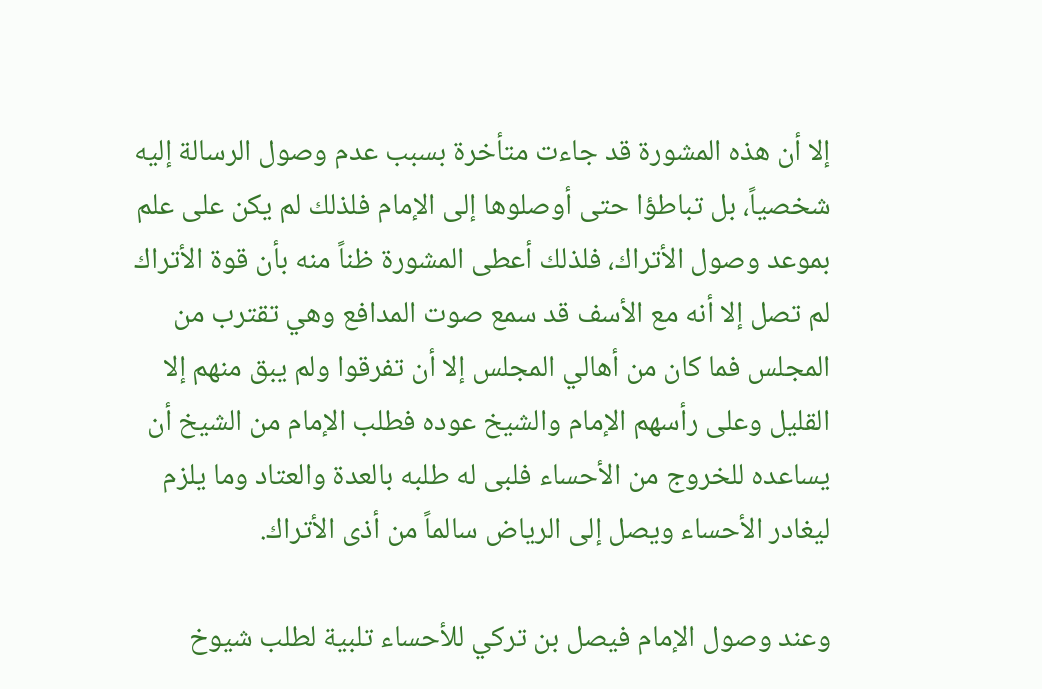إلا أن هذه المشورة قد جاءت متأخرة بسبب عدم وصول الرسالة إليه شخصياً، بل تباطؤا حتى أوصلوها إلى الإمام فلذلك لم يكن على علم بموعد وصول الأتراك، فلذلك أعطى المشورة ظناً منه بأن قوة الأتراك لم تصل إلا أنه مع الأسف قد سمع صوت المدافع وهي تقترب من المجلس فما كان من أهالي المجلس إلا أن تفرقوا ولم يبق منهم إلا القليل وعلى رأسهم الإمام والشيخ عوده فطلب الإمام من الشيخ أن يساعده للخروج من الأحساء فلبى له طلبه بالعدة والعتاد وما يلزم ليغادر الأحساء ويصل إلى الرياض سالماً من أذى الأتراك.

وعند وصول الإمام فيصل بن تركي للأحساء تلبية لطلب شيوخ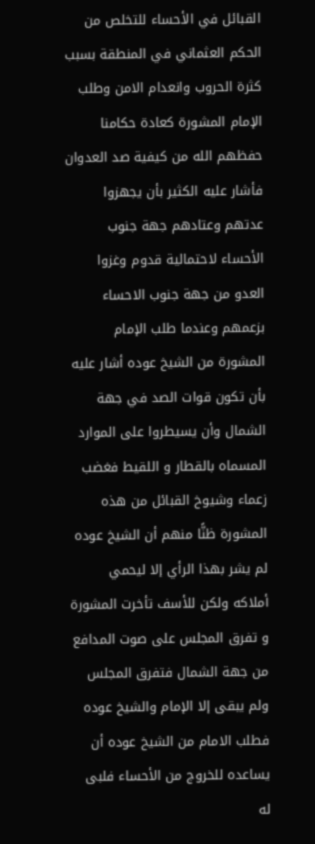القبائل في الأحساء للتخلص من الحكم العثماني في المنطقة بسبب كثرة الحروب وانعدام الامن وطلب الإمام المشورة كعادة حكامنا حفظهم الله من كيفية صد العدوان فأشار عليه الكثير بأن يجهزوا عدتهم وعتادهم جهة جنوب الأحساء لاحتمالية قدوم وغزوا العدو من جهة جنوب الاحساء بزعمهم وعندما طلب الإمام المشورة من الشيخ عوده أشار عليه بأن تكون قوات الصد في جهة الشمال وأن يسيطروا على الموارد المسماه بالقطار و اللقيط فغضب زعماء وشيوخ القبائل من هذه المشورة ظنًّا منهم أن الشيخ عوده لم يشر بهذا الرأي إلا ليحمي أملاكه ولكن للأسف تأخرت المشورة و تفرق المجلس على صوت المدافع من جهة الشمال فتفرق المجلس ولم يبقى إلا الإمام والشيخ عوده فطلب الامام من الشيخ عوده أن يساعده للخروج من الأحساء فلبى له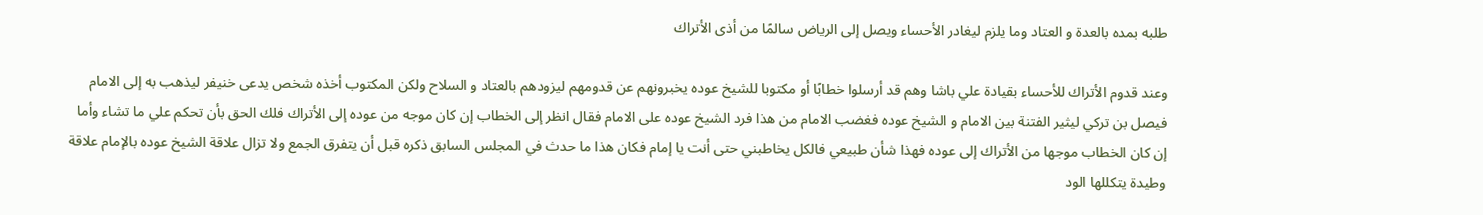طلبه بمده بالعدة و العتاد وما يلزم ليغادر الأحساء ويصل إلى الرياض سالمًا من أذى الأتراك

وعند قدوم الأتراك للأحساء بقيادة علي باشا وهم قد أرسلوا خطابًا أو مكتوبا للشيخ عوده يخبرونهم عن قدومهم ليزودهم بالعتاد و السلاح ولكن المكتوب أخذه شخص يدعى خنيفر ليذهب به إلى الامام فيصل بن تركي ليثير الفتنة بين الامام و الشيخ عوده فغضب الامام من هذا فرد الشيخ عوده على الامام فقال انظر إلى الخطاب إن كان موجه من عوده إلى الأتراك فلك الحق بأن تحكم علي ما تشاء وأما إن كان الخطاب موجها من الأتراك إلى عوده فهذا شأن طبيعي فالكل يخاطبني حتى أنت يا إمام فكان هذا ما حدث في المجلس السابق ذكره قبل أن يتفرق الجمع ولا تزال علاقة الشيخ عوده بالإمام علاقة وطيدة يتكللها الود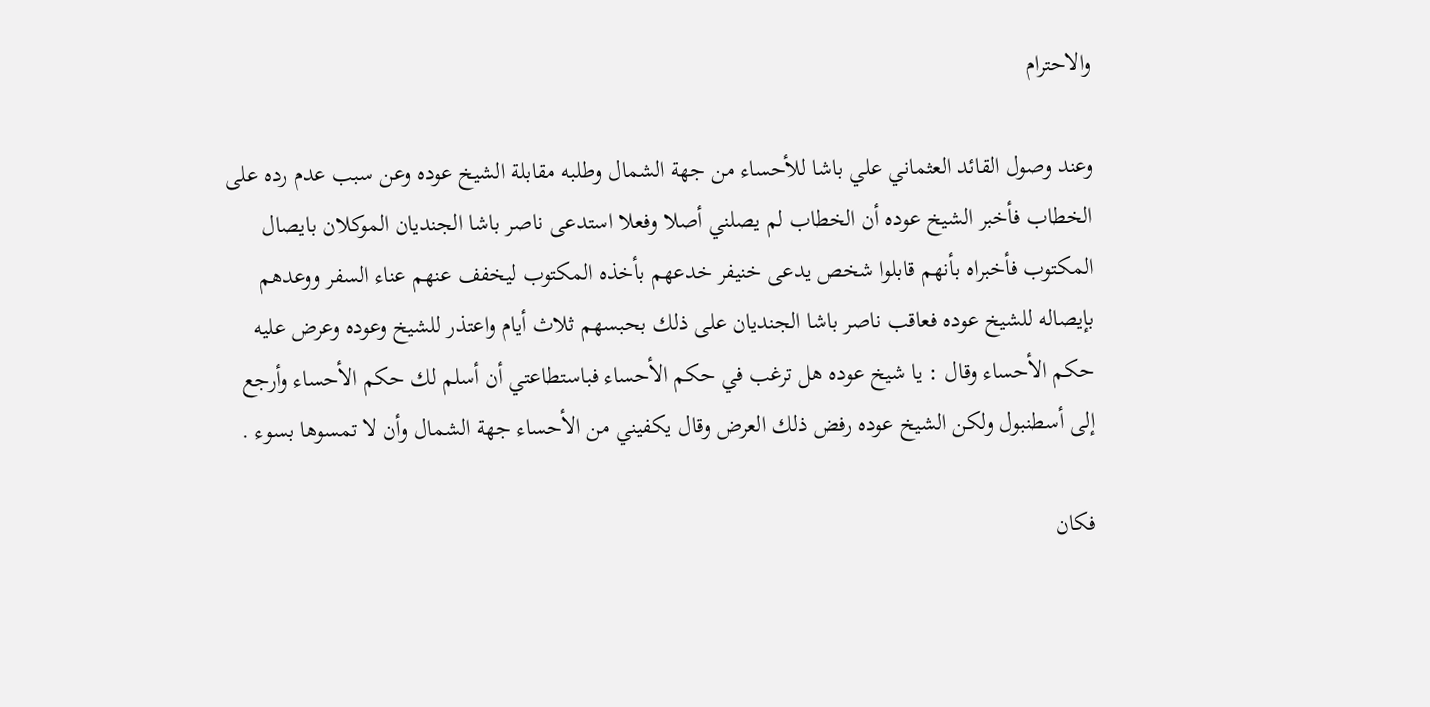والاحترام

وعند وصول القائد العثماني علي باشا للأحساء من جهة الشمال وطلبه مقابلة الشيخ عوده وعن سبب عدم رده على الخطاب فأخبر الشيخ عوده أن الخطاب لم يصلني أصلا وفعلا استدعى ناصر باشا الجنديان الموكلان بايصال المكتوب فأخبراه بأنهم قابلوا شخص يدعى خنيفر خدعهم بأخذه المكتوب ليخفف عنهم عناء السفر ووعدهم بإيصاله للشيخ عوده فعاقب ناصر باشا الجنديان على ذلك بحبسهم ثلاث أيام واعتذر للشيخ وعوده وعرض عليه حكم الأحساء وقال : يا شيخ عوده هل ترغب في حكم الأحساء فباستطاعتي أن أسلم لك حكم الأحساء وأرجع إلى أسطنبول ولكن الشيخ عوده رفض ذلك العرض وقال يكفيني من الأحساء جهة الشمال وأن لا تمسوها بسوء .

فكان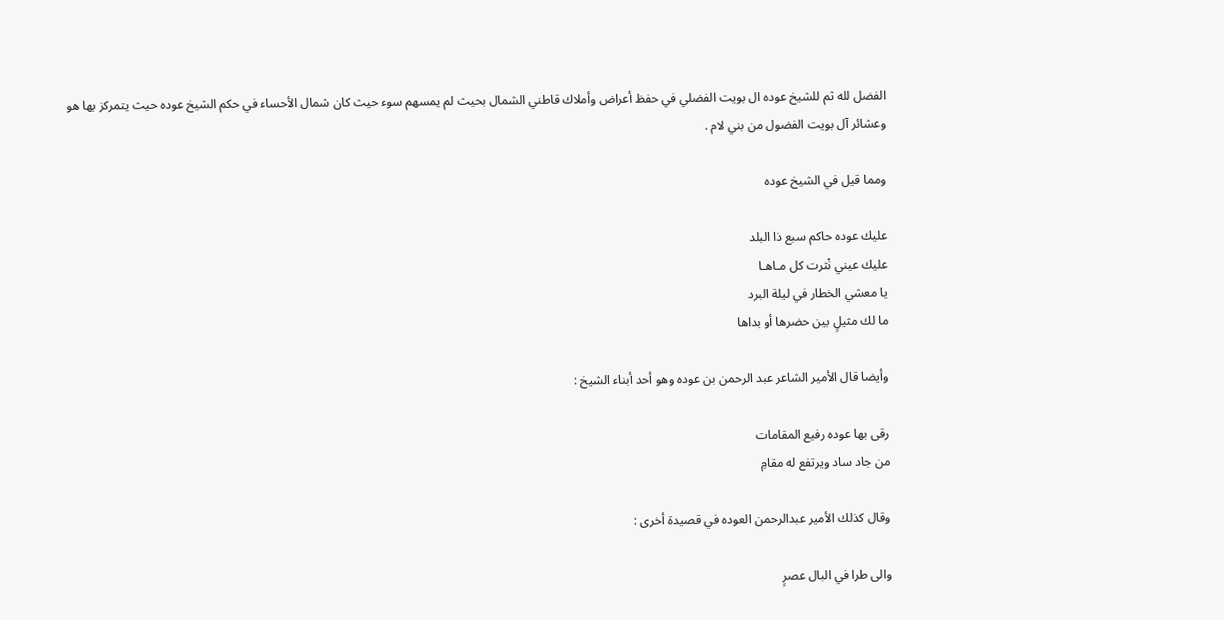الفضل لله ثم للشيخ عوده ال بويت الفضلي في حفظ أعراض وأملاك قاطني الشمال بحيث لم يمسهم سوء حيث كان شمال الأحساء في حكم الشيخ عوده حيث يتمركز بها هو وعشائر آل بويت الفضول من بني لام .

ومما قيل في الشيخ عوده

عليك عوده حاكم سبع ذا البلد
عليك عيني نْثرت كل مـاهـا
يا معشي الخطار في ليلة البرد
ما لك مثيلٍ بين حضرها أو بداها

وأيضا قال الأمير الشاعر عبد الرحمن بن عوده وهو أحد أبناء الشيخ :

رقى بها عوده رفيع المقامات
من جاد ساد ويرتفع له مقامِ

وقال كذلك الأمير عبدالرحمن العوده في قصيدة أخرى :

والى طرا في البال عصرٍ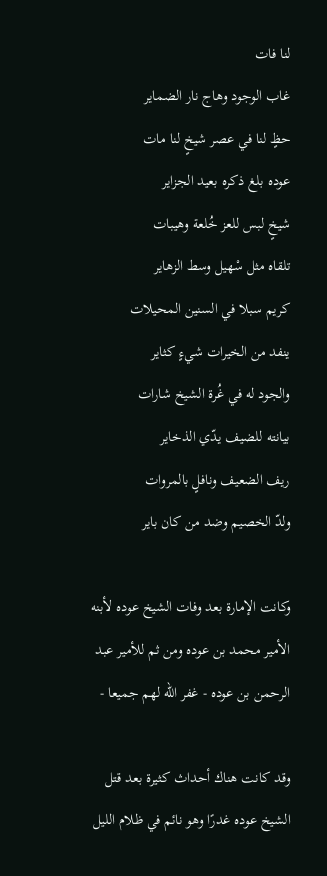لنا فات
غاب الوجود وهاج نار الضماير
حظٍ لنا في عصر شيخٍ لنا مات
عوده بلغ ذكره بعيد الجزاير
شيخٍ لبس للعز خُلعة وهيبات
تلقاه مثل سْهيل وسط الزهاير
كريم سبلا في السنين المحيلات
ينفد من الخيرات شيءٍ كثاير
والجود له في غُرة الشيخ شارات
بيانته للضيف يدّي الذخاير
ريف الضعيف ونافلٍ بالمروات
ولدّ الخصيم وضد من كان باير

وكانت الإمارة بعد وفات الشيخ عوده لأبنه الأمير محمد بن عوده ومن ثم للأمير عبد الرحمن بن عوده - غفر الله لهم جميعا -

وقد كانت هناك أحداث كثيرة بعد قتل الشيخ عوده غدرًا وهو نائم في ظلام الليل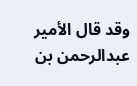وقد قال الأمير عبدالرحمن بن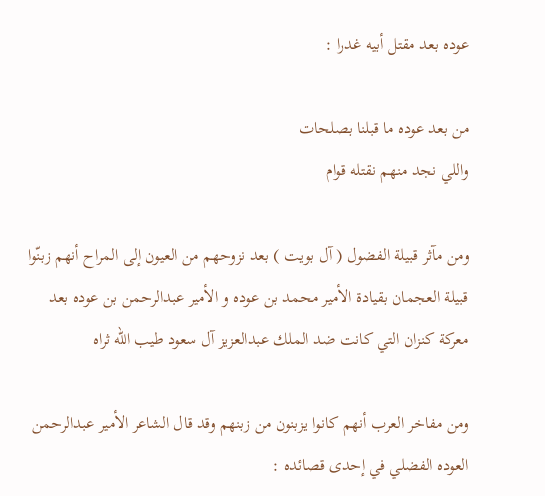عوده بعد مقتل أبيه غدرا :

من بعد عوده ما قبلنا بصلحات
واللي نجد منهم نقتله قوام

ومن مآثر قبيلة الفضول ( آل بويت ) بعد نزوحهم من العيون إلى المراح أنهم زبنّوا قبيلة العجمان بقيادة الأمير محمد بن عوده و الأمير عبدالرحمن بن عوده بعد معركة كنزان التي كانت ضد الملك عبدالعزيز آل سعود طيب الله ثراه

ومن مفاخر العرب أنهم كانوا يزبنون من زبنهم وقد قال الشاعر الأمير عبدالرحمن العوده الفضلي في إحدى قصائده :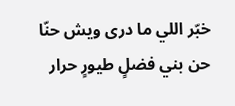خبّر اللي ما درى ويش حنّا
حن بني فضلٍ طيورٍ حرار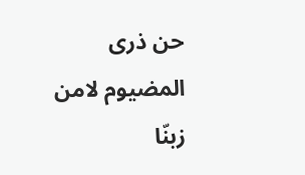حن ذرى المضيوم لامن زبنّا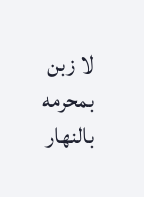لا زبن بمحرمه بالنهار